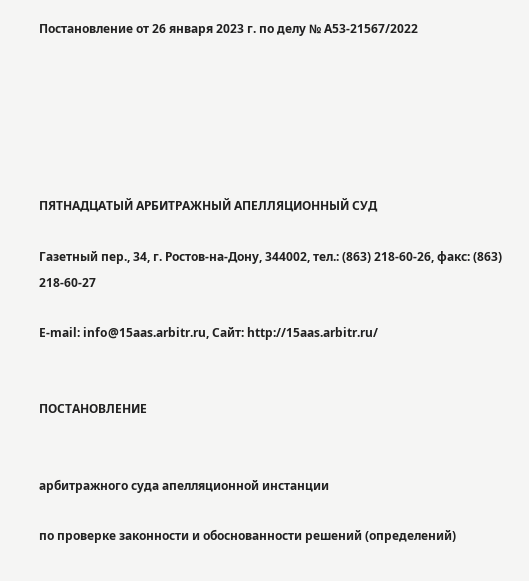Постановление от 26 января 2023 г. по делу № А53-21567/2022






ПЯТНАДЦАТЫЙ АРБИТРАЖНЫЙ АПЕЛЛЯЦИОННЫЙ СУД

Газетный пер., 34, г. Ростов-на-Дону, 344002, тел.: (863) 218-60-26, факс: (863) 218-60-27

E-mail: info@15aas.arbitr.ru, Сайт: http://15aas.arbitr.ru/


ПОСТАНОВЛЕНИЕ


арбитражного суда апелляционной инстанции

по проверке законности и обоснованности решений (определений)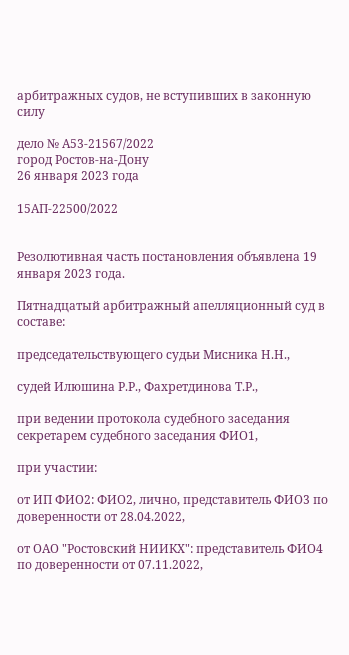арбитражных судов, не вступивших в законную силу

дело № А53-21567/2022
город Ростов-на-Дону
26 января 2023 года

15АП-22500/2022


Резолютивная часть постановления объявлена 19 января 2023 года.

Пятнадцатый арбитражный апелляционный суд в составе:

председательствующего судьи Мисника Н.Н.,

судей Илюшина Р.Р., Фахретдинова Т.Р.,

при ведении протокола судебного заседания секретарем судебного заседания ФИО1,

при участии:

от ИП ФИО2: ФИО2, лично, представитель ФИО3 по доверенности от 28.04.2022,

от ОАО "Ростовский НИИКХ": представитель ФИО4 по доверенности от 07.11.2022,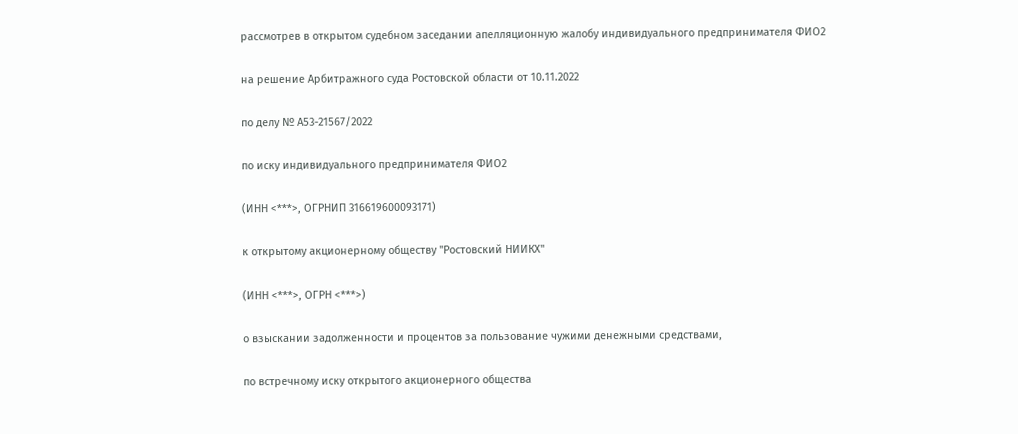рассмотрев в открытом судебном заседании апелляционную жалобу индивидуального предпринимателя ФИО2

на решение Арбитражного суда Ростовской области от 10.11.2022

по делу № А53-21567/2022

по иску индивидуального предпринимателя ФИО2

(ИНН <***>, ОГРНИП 316619600093171)

к открытому акционерному обществу "Ростовский НИИКХ"

(ИНН <***>, ОГРН <***>)

о взыскании задолженности и процентов за пользование чужими денежными средствами,

по встречному иску открытого акционерного общества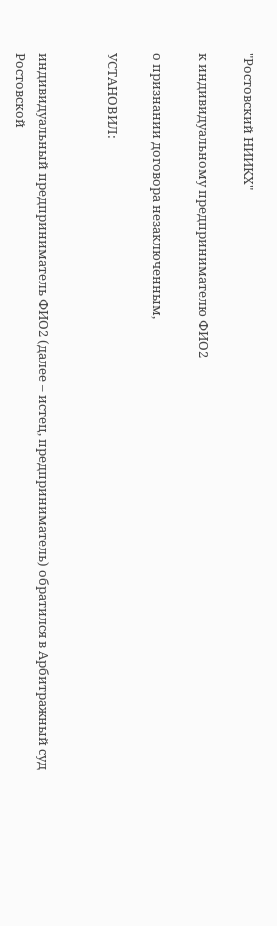"Ростовский НИИКХ"

к индивидуальному предпринимателю ФИО2

о признании договора незаключенным,

УСТАНОВИЛ:


индивидуальный предприниматель ФИО2 (далее – истец, предприниматель) обратился в Арбитражный суд Ростовской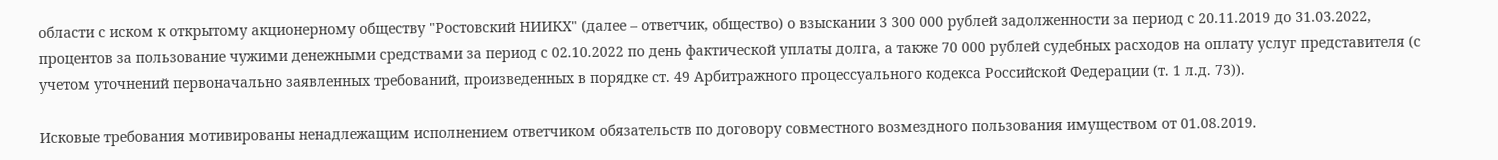области с иском к открытому акционерному обществу "Ростовский НИИКХ" (далее – ответчик, общество) о взыскании 3 300 000 рублей задолженности за период с 20.11.2019 до 31.03.2022, процентов за пользование чужими денежными средствами за период с 02.10.2022 по день фактической уплаты долга, а также 70 000 рублей судебных расходов на оплату услуг представителя (с учетом уточнений первоначально заявленных требований, произведенных в порядке ст. 49 Арбитражного процессуального кодекса Российской Федерации (т. 1 л.д. 73)).

Исковые требования мотивированы ненадлежащим исполнением ответчиком обязательств по договору совместного возмездного пользования имуществом от 01.08.2019.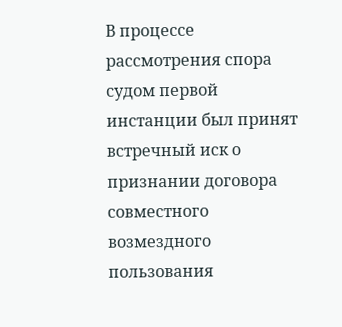В процессе рассмотрения спора судом первой инстанции был принят встречный иск о признании договора совместного возмездного пользования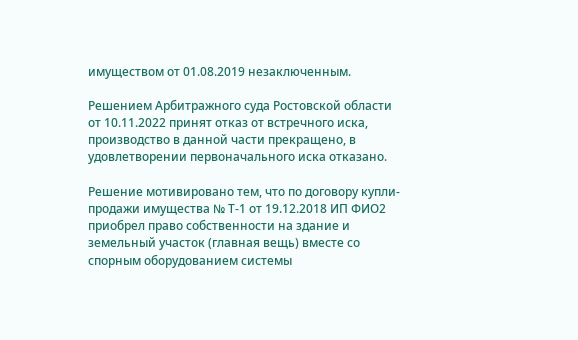имуществом от 01.08.2019 незаключенным.

Решением Арбитражного суда Ростовской области от 10.11.2022 принят отказ от встречного иска, производство в данной части прекращено, в удовлетворении первоначального иска отказано.

Решение мотивировано тем, что по договору купли-продажи имущества № Т-1 от 19.12.2018 ИП ФИО2 приобрел право собственности на здание и земельный участок (главная вещь) вместе со спорным оборудованием системы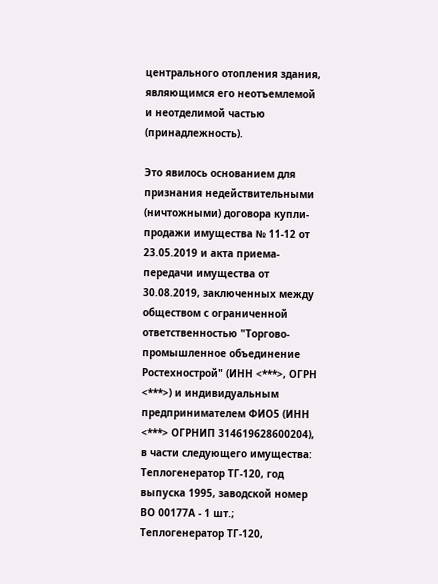центрального отопления здания, являющимся его неотъемлемой и неотделимой частью (принадлежность).

Это явилось основанием для признания недействительными (ничтожными) договора купли-продажи имущества № 11-12 от 23.05.2019 и акта приема-передачи имущества от 30.08.2019, заключенных между обществом с ограниченной ответственностью "Торгово-промышленное объединение Ростехнострой" (ИНН <***>, ОГРН <***>) и индивидуальным предпринимателем ФИО5 (ИНН <***> ОГРНИП 314619628600204), в части следующего имущества: Теплогенератор ТГ-120, год выпуска 1995, заводской номер ВО 00177А - 1 шт.; Теплогенератор ТГ-120,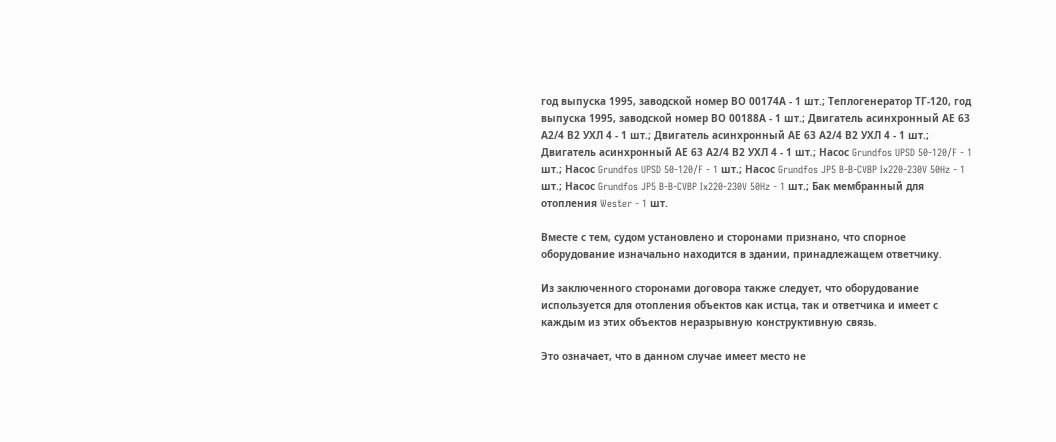год выпуска 1995, заводской номер ВО 00174А - 1 шт.; Теплогенератор ТГ-120, год выпуска 1995, заводской номер ВО 00188А - 1 шт.; Двигатель асинхронный АЕ 63 А2/4 В2 УХЛ 4 - 1 шт.; Двигатель асинхронный АЕ 63 А2/4 В2 УХЛ 4 - 1 шт.; Двигатель асинхронный АЕ 63 А2/4 В2 УХЛ 4 - 1 шт.; Насос Grundfos UPSD 50-120/F - 1 шт.; Насос Grundfos UPSD 50-120/F - 1 шт.; Насос Grundfos JP5 B-B-CVBP Ix220-230V 50Hz - 1 шт.; Насос Grundfos JP5 B-B-CVBP Ix220-230V 50Hz - 1 шт.; Бак мембранный для отопления Wester - 1 шт.

Вместе с тем, судом установлено и сторонами признано, что спорное оборудование изначально находится в здании, принадлежащем ответчику.

Из заключенного сторонами договора также следует, что оборудование используется для отопления объектов как истца, так и ответчика и имеет с каждым из этих объектов неразрывную конструктивную связь.

Это означает, что в данном случае имеет место не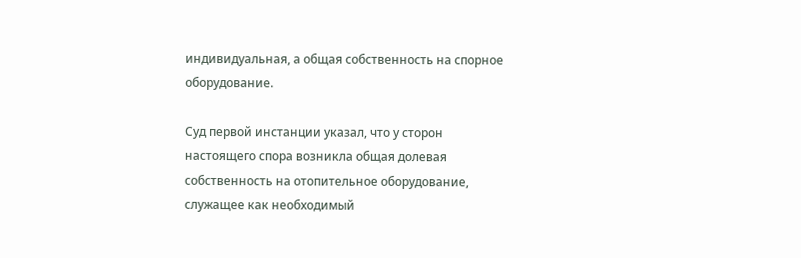индивидуальная, а общая собственность на спорное оборудование.

Суд первой инстанции указал, что у сторон настоящего спора возникла общая долевая собственность на отопительное оборудование, служащее как необходимый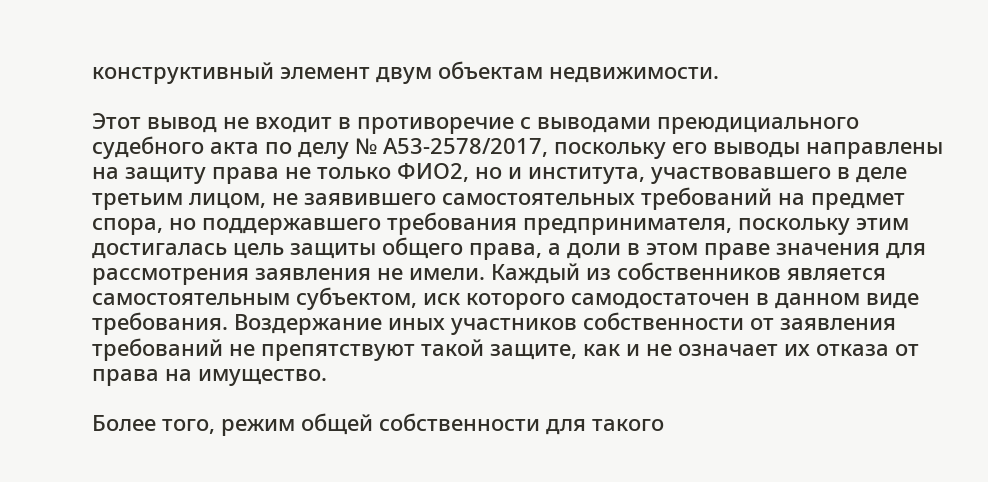конструктивный элемент двум объектам недвижимости.

Этот вывод не входит в противоречие с выводами преюдициального судебного акта по делу № А53-2578/2017, поскольку его выводы направлены на защиту права не только ФИО2, но и института, участвовавшего в деле третьим лицом, не заявившего самостоятельных требований на предмет спора, но поддержавшего требования предпринимателя, поскольку этим достигалась цель защиты общего права, а доли в этом праве значения для рассмотрения заявления не имели. Каждый из собственников является самостоятельным субъектом, иск которого самодостаточен в данном виде требования. Воздержание иных участников собственности от заявления требований не препятствуют такой защите, как и не означает их отказа от права на имущество.

Более того, режим общей собственности для такого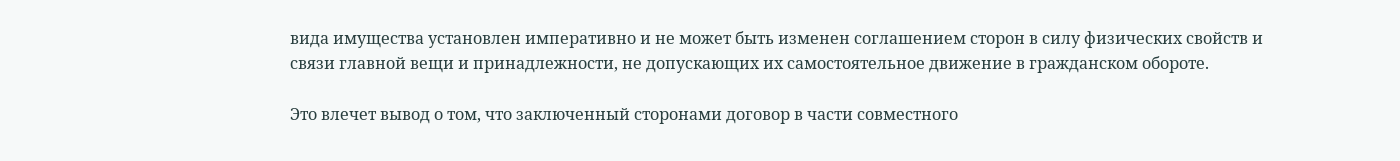вида имущества установлен императивно и не может быть изменен соглашением сторон в силу физических свойств и связи главной вещи и принадлежности, не допускающих их самостоятельное движение в гражданском обороте.

Это влечет вывод о том, что заключенный сторонами договор в части совместного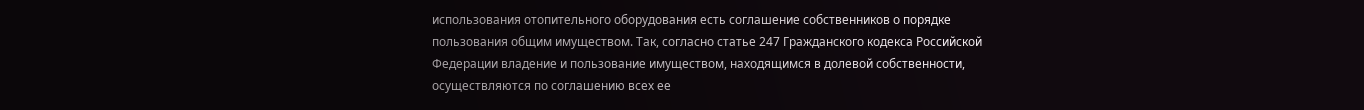использования отопительного оборудования есть соглашение собственников о порядке пользования общим имуществом. Так, согласно статье 247 Гражданского кодекса Российской Федерации владение и пользование имуществом, находящимся в долевой собственности, осуществляются по соглашению всех ее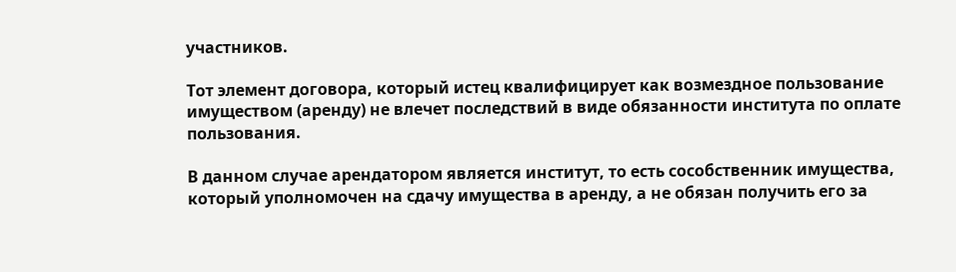участников.

Тот элемент договора, который истец квалифицирует как возмездное пользование имуществом (аренду) не влечет последствий в виде обязанности института по оплате пользования.

В данном случае арендатором является институт, то есть сособственник имущества, который уполномочен на сдачу имущества в аренду, а не обязан получить его за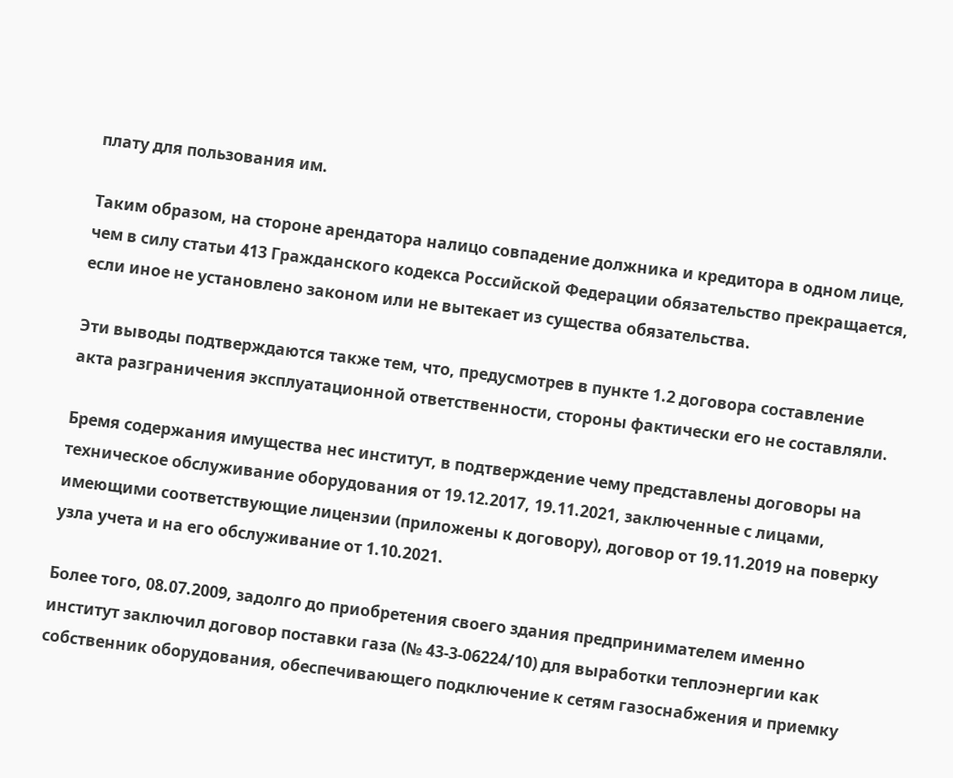плату для пользования им.

Таким образом, на стороне арендатора налицо совпадение должника и кредитора в одном лице, чем в силу статьи 413 Гражданского кодекса Российской Федерации обязательство прекращается, если иное не установлено законом или не вытекает из существа обязательства.

Эти выводы подтверждаются также тем, что, предусмотрев в пункте 1.2 договора составление акта разграничения эксплуатационной ответственности, стороны фактически его не составляли.

Бремя содержания имущества нес институт, в подтверждение чему представлены договоры на техническое обслуживание оборудования от 19.12.2017, 19.11.2021, заключенные с лицами, имеющими соответствующие лицензии (приложены к договору), договор от 19.11.2019 на поверку узла учета и на его обслуживание от 1.10.2021.

Более того, 08.07.2009, задолго до приобретения своего здания предпринимателем именно институт заключил договор поставки газа (№ 43-3-06224/10) для выработки теплоэнергии как собственник оборудования, обеспечивающего подключение к сетям газоснабжения и приемку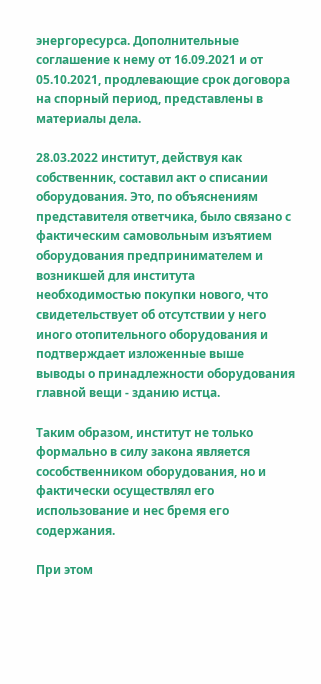энергоресурса. Дополнительные соглашение к нему от 16.09.2021 и от 05.10.2021, продлевающие срок договора на спорный период, представлены в материалы дела.

28.03.2022 институт, действуя как собственник, составил акт о списании оборудования. Это, по объяснениям представителя ответчика, было связано с фактическим самовольным изъятием оборудования предпринимателем и возникшей для института необходимостью покупки нового, что свидетельствует об отсутствии у него иного отопительного оборудования и подтверждает изложенные выше выводы о принадлежности оборудования главной вещи - зданию истца.

Таким образом, институт не только формально в силу закона является сособственником оборудования, но и фактически осуществлял его использование и нес бремя его содержания.

При этом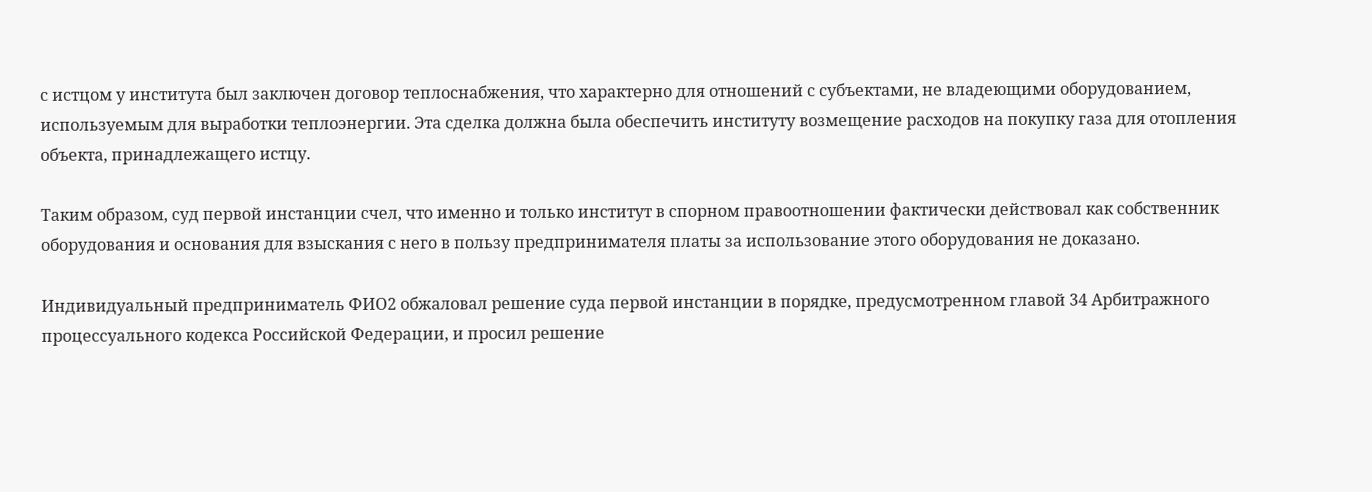с истцом у института был заключен договор теплоснабжения, что характерно для отношений с субъектами, не владеющими оборудованием, используемым для выработки теплоэнергии. Эта сделка должна была обеспечить институту возмещение расходов на покупку газа для отопления объекта, принадлежащего истцу.

Таким образом, суд первой инстанции счел, что именно и только институт в спорном правоотношении фактически действовал как собственник оборудования и основания для взыскания с него в пользу предпринимателя платы за использование этого оборудования не доказано.

Индивидуальный предприниматель ФИО2 обжаловал решение суда первой инстанции в порядке, предусмотренном главой 34 Арбитражного процессуального кодекса Российской Федерации, и просил решение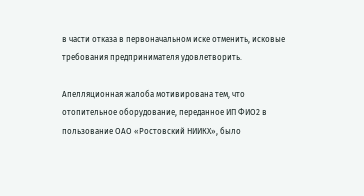в части отказа в первоначальном иске отменить, исковые требования предпринимателя удовлетворить.

Апелляционная жалоба мотивирована тем, что отопительное оборудование, переданное ИП ФИО2 в пользование ОАО «Ростовский НИИКХ», было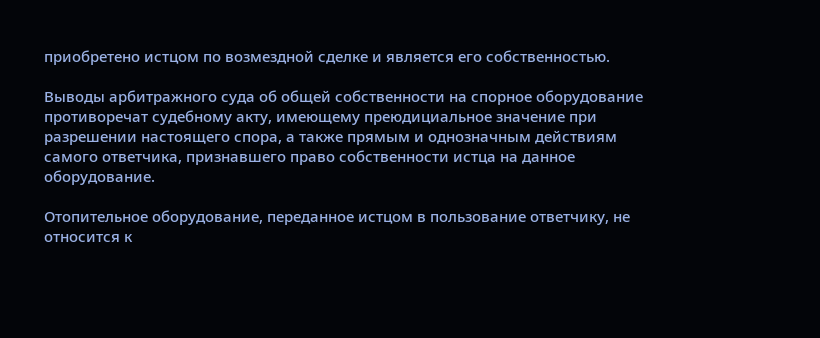приобретено истцом по возмездной сделке и является его собственностью.

Выводы арбитражного суда об общей собственности на спорное оборудование противоречат судебному акту, имеющему преюдициальное значение при разрешении настоящего спора, а также прямым и однозначным действиям самого ответчика, признавшего право собственности истца на данное оборудование.

Отопительное оборудование, переданное истцом в пользование ответчику, не относится к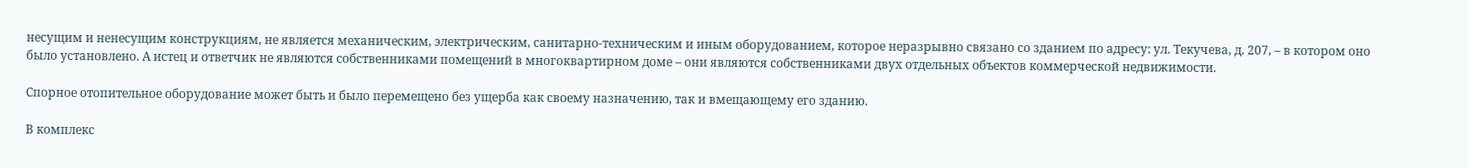несущим и ненесущим конструкциям, не является механическим, электрическим, санитарно-техническим и иным оборудованием, которое неразрывно связано со зданием по адресу: ул. Текучева, д. 207, – в котором оно было установлено. А истец и ответчик не являются собственниками помещений в многоквартирном доме – они являются собственниками двух отдельных объектов коммерческой недвижимости.

Спорное отопительное оборудование может быть и было перемещено без ущерба как своему назначению, так и вмещающему его зданию.

В комплекс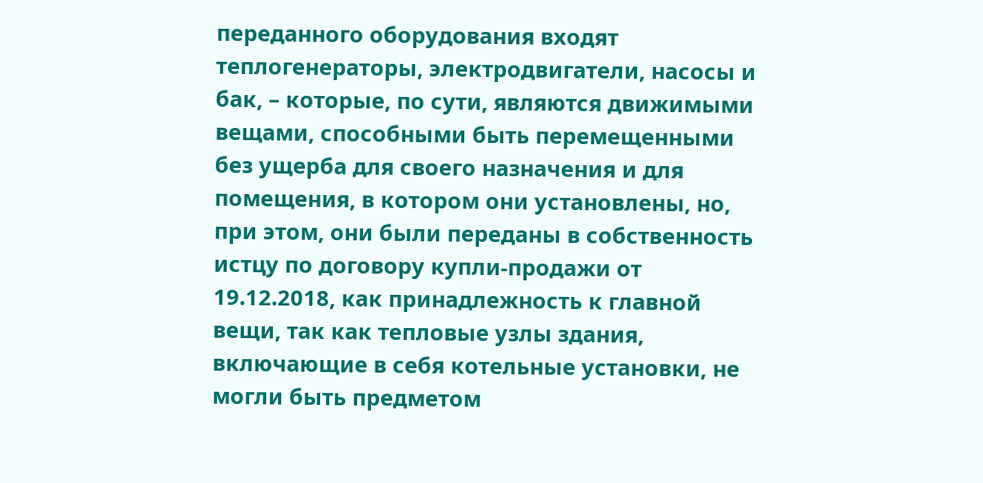переданного оборудования входят теплогенераторы, электродвигатели, насосы и бак, – которые, по сути, являются движимыми вещами, способными быть перемещенными без ущерба для своего назначения и для помещения, в котором они установлены, но, при этом, они были переданы в собственность истцу по договору купли-продажи от 19.12.2018, как принадлежность к главной вещи, так как тепловые узлы здания, включающие в себя котельные установки, не могли быть предметом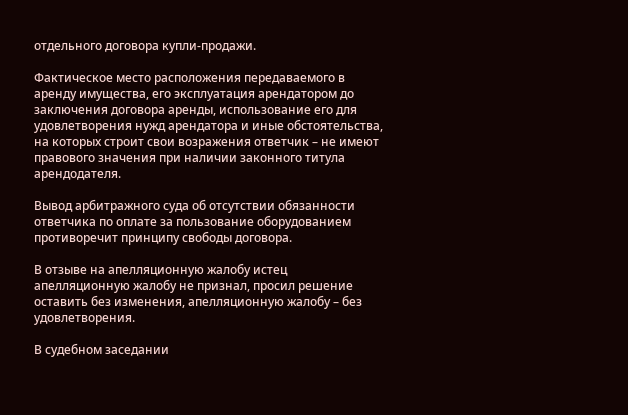отдельного договора купли-продажи.

Фактическое место расположения передаваемого в аренду имущества, его эксплуатация арендатором до заключения договора аренды, использование его для удовлетворения нужд арендатора и иные обстоятельства, на которых строит свои возражения ответчик – не имеют правового значения при наличии законного титула арендодателя.

Вывод арбитражного суда об отсутствии обязанности ответчика по оплате за пользование оборудованием противоречит принципу свободы договора.

В отзыве на апелляционную жалобу истец апелляционную жалобу не признал, просил решение оставить без изменения, апелляционную жалобу – без удовлетворения.

В судебном заседании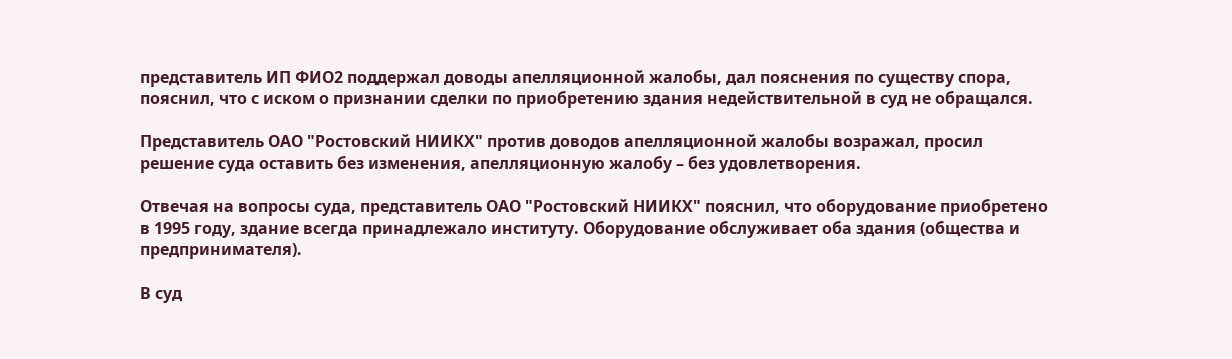представитель ИП ФИО2 поддержал доводы апелляционной жалобы, дал пояснения по существу спора, пояснил, что с иском о признании сделки по приобретению здания недействительной в суд не обращался.

Представитель ОАО "Ростовский НИИКХ" против доводов апелляционной жалобы возражал, просил решение суда оставить без изменения, апелляционную жалобу – без удовлетворения.

Отвечая на вопросы суда, представитель ОАО "Ростовский НИИКХ" пояснил, что оборудование приобретено в 1995 году, здание всегда принадлежало институту. Оборудование обслуживает оба здания (общества и предпринимателя).

В суд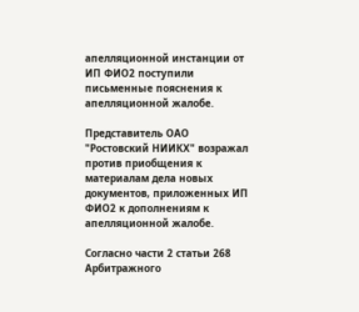апелляционной инстанции от ИП ФИО2 поступили письменные пояснения к апелляционной жалобе.

Представитель ОАО "Ростовский НИИКХ" возражал против приобщения к материалам дела новых документов, приложенных ИП ФИО2 к дополнениям к апелляционной жалобе.

Согласно части 2 статьи 268 Арбитражного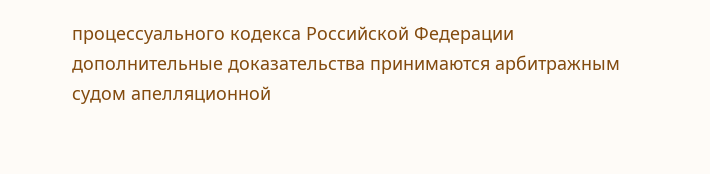процессуального кодекса Российской Федерации дополнительные доказательства принимаются арбитражным судом апелляционной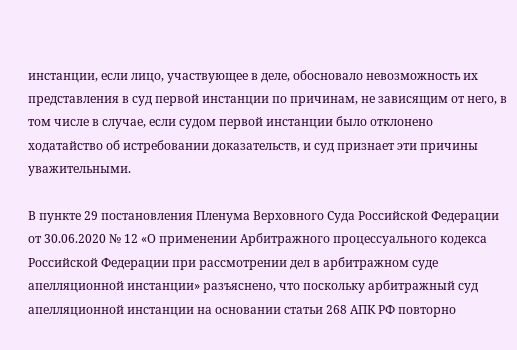инстанции, если лицо, участвующее в деле, обосновало невозможность их представления в суд первой инстанции по причинам, не зависящим от него, в том числе в случае, если судом первой инстанции было отклонено ходатайство об истребовании доказательств, и суд признает эти причины уважительными.

В пункте 29 постановления Пленума Верховного Суда Российской Федерации от 30.06.2020 № 12 «О применении Арбитражного процессуального кодекса Российской Федерации при рассмотрении дел в арбитражном суде апелляционной инстанции» разъяснено, что поскольку арбитражный суд апелляционной инстанции на основании статьи 268 АПК РФ повторно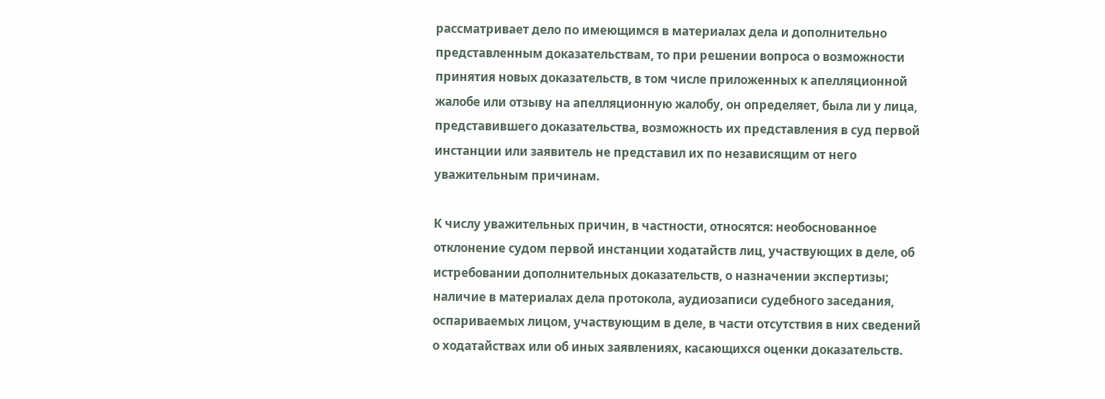рассматривает дело по имеющимся в материалах дела и дополнительно представленным доказательствам, то при решении вопроса о возможности принятия новых доказательств, в том числе приложенных к апелляционной жалобе или отзыву на апелляционную жалобу, он определяет, была ли у лица, представившего доказательства, возможность их представления в суд первой инстанции или заявитель не представил их по независящим от него уважительным причинам.

К числу уважительных причин, в частности, относятся: необоснованное отклонение судом первой инстанции ходатайств лиц, участвующих в деле, об истребовании дополнительных доказательств, о назначении экспертизы; наличие в материалах дела протокола, аудиозаписи судебного заседания, оспариваемых лицом, участвующим в деле, в части отсутствия в них сведений о ходатайствах или об иных заявлениях, касающихся оценки доказательств.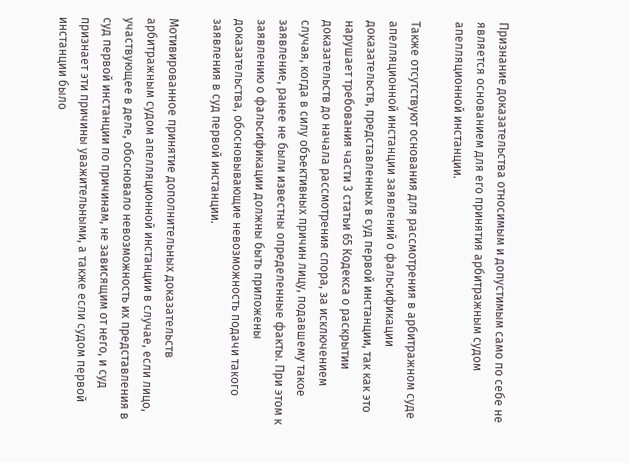Признание доказательства относимым и допустимым само по себе не является основанием для его принятия арбитражным судом апелляционной инстанции.

Также отсутствуют основания для рассмотрения в арбитражном суде апелляционной инстанции заявлений о фальсификации доказательств, представленных в суд первой инстанции, так как это нарушает требования части 3 статьи 65 Кодекса о раскрытии доказательств до начала рассмотрения спора, за исключением случая, когда в силу объективных причин лицу, подавшему такое заявление, ранее не были известны определенные факты. При этом к заявлению о фальсификации должны быть приложены доказательства, обосновывающие невозможность подачи такого заявления в суд первой инстанции.

Мотивированное принятие дополнительных доказательств арбитражным судом апелляционной инстанции в случае, если лицо, участвующее в деле, обосновало невозможность их представления в суд первой инстанции по причинам, не зависящим от него, и суд признает эти причины уважительными, а также если судом первой инстанции было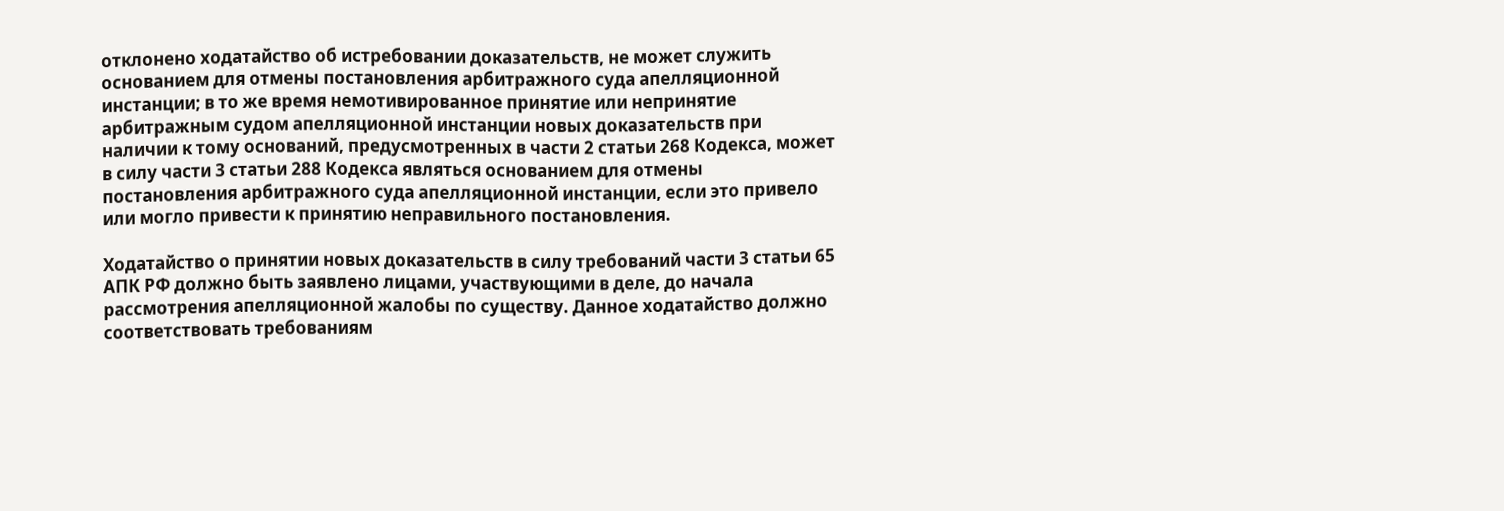отклонено ходатайство об истребовании доказательств, не может служить основанием для отмены постановления арбитражного суда апелляционной инстанции; в то же время немотивированное принятие или непринятие арбитражным судом апелляционной инстанции новых доказательств при наличии к тому оснований, предусмотренных в части 2 статьи 268 Кодекса, может в силу части 3 статьи 288 Кодекса являться основанием для отмены постановления арбитражного суда апелляционной инстанции, если это привело или могло привести к принятию неправильного постановления.

Ходатайство о принятии новых доказательств в силу требований части 3 статьи 65 АПК РФ должно быть заявлено лицами, участвующими в деле, до начала рассмотрения апелляционной жалобы по существу. Данное ходатайство должно соответствовать требованиям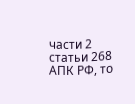части 2 статьи 268 АПК РФ, то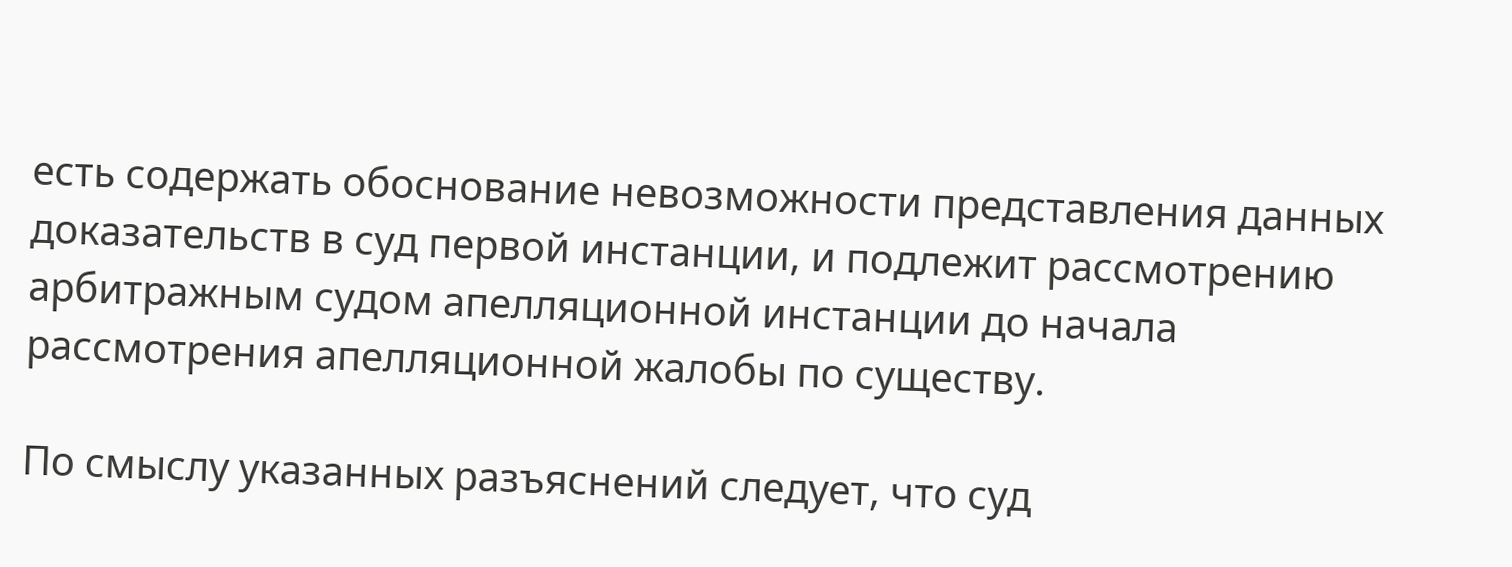есть содержать обоснование невозможности представления данных доказательств в суд первой инстанции, и подлежит рассмотрению арбитражным судом апелляционной инстанции до начала рассмотрения апелляционной жалобы по существу.

По смыслу указанных разъяснений следует, что суд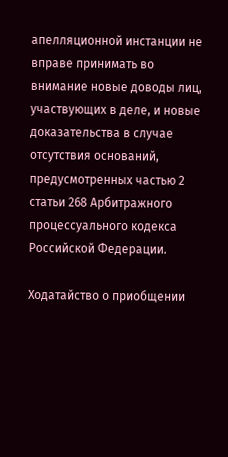апелляционной инстанции не вправе принимать во внимание новые доводы лиц, участвующих в деле, и новые доказательства в случае отсутствия оснований, предусмотренных частью 2 статьи 268 Арбитражного процессуального кодекса Российской Федерации.

Ходатайство о приобщении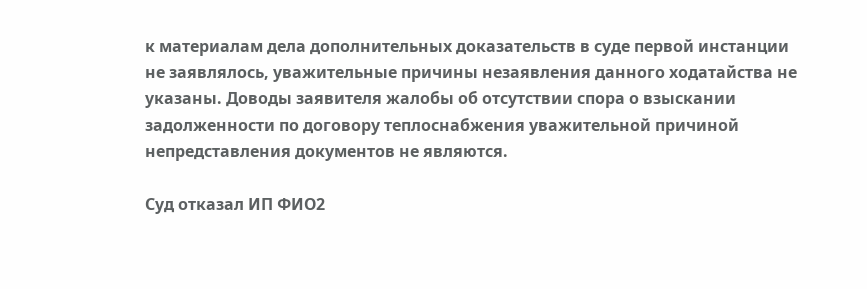к материалам дела дополнительных доказательств в суде первой инстанции не заявлялось, уважительные причины незаявления данного ходатайства не указаны. Доводы заявителя жалобы об отсутствии спора о взыскании задолженности по договору теплоснабжения уважительной причиной непредставления документов не являются.

Суд отказал ИП ФИО2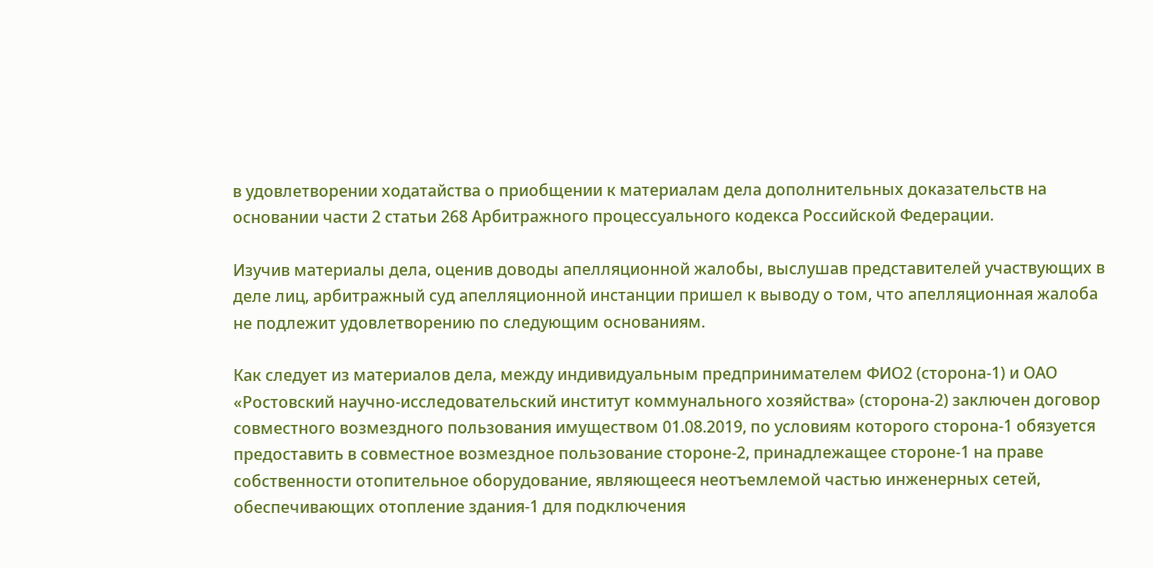в удовлетворении ходатайства о приобщении к материалам дела дополнительных доказательств на основании части 2 статьи 268 Арбитражного процессуального кодекса Российской Федерации.

Изучив материалы дела, оценив доводы апелляционной жалобы, выслушав представителей участвующих в деле лиц, арбитражный суд апелляционной инстанции пришел к выводу о том, что апелляционная жалоба не подлежит удовлетворению по следующим основаниям.

Как следует из материалов дела, между индивидуальным предпринимателем ФИО2 (сторона-1) и ОАО «Ростовский научно-исследовательский институт коммунального хозяйства» (сторона-2) заключен договор совместного возмездного пользования имуществом 01.08.2019, по условиям которого сторона-1 обязуется предоставить в совместное возмездное пользование стороне-2, принадлежащее стороне-1 на праве собственности отопительное оборудование, являющееся неотъемлемой частью инженерных сетей, обеспечивающих отопление здания-1 для подключения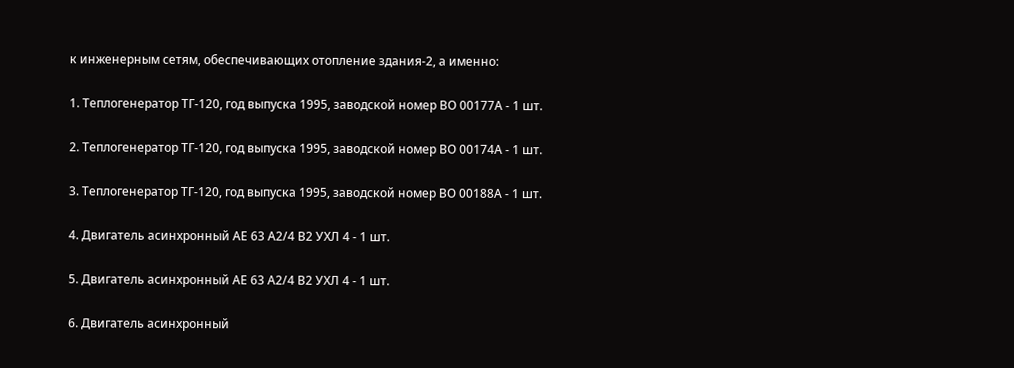к инженерным сетям, обеспечивающих отопление здания-2, а именно:

1. Теплогенератор ТГ-120, год выпуска 1995, заводской номер ВО 00177А - 1 шт.

2. Теплогенератор ТГ-120, год выпуска 1995, заводской номер ВО 00174А - 1 шт.

3. Теплогенератор ТГ-120, год выпуска 1995, заводской номер ВО 00188А - 1 шт.

4. Двигатель асинхронный АЕ 63 А2/4 В2 УХЛ 4 - 1 шт.

5. Двигатель асинхронный АЕ 63 А2/4 В2 УХЛ 4 - 1 шт.

6. Двигатель асинхронный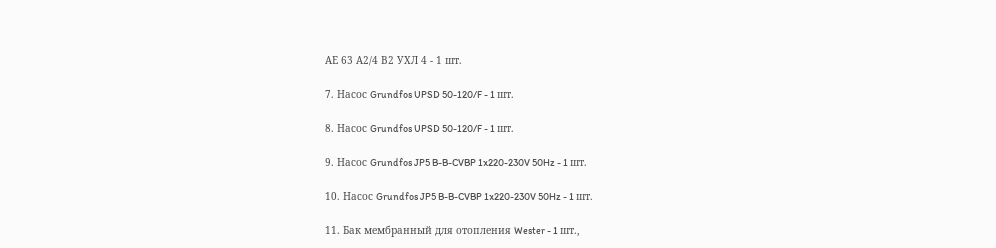АЕ 63 А2/4 В2 УХЛ 4 - 1 шт.

7. Насос Grundfos UPSD 50-120/F - 1 шт.

8. Насос Grundfos UPSD 50-120/F - 1 шт.

9. Насос Grundfos JP5 B-B-CVBP 1x220-230V 50Hz - 1 шт.

10. Насос Grundfos JP5 B-B-CVBP 1x220-230V 50Hz - 1 шт.

11. Бак мембранный для отопления Wester - 1 шт.,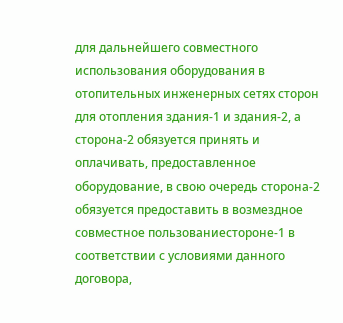для дальнейшего совместного использования оборудования в отопительных инженерных сетях сторон для отопления здания-1 и здания-2, а сторона-2 обязуется принять и оплачивать, предоставленное оборудование, в свою очередь сторона-2 обязуется предоставить в возмездное совместное пользованиестороне-1 в соответствии с условиями данного договора,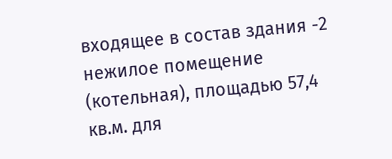входящее в состав здания -2 нежилое помещение (котельная), площадью 57,4 кв.м. для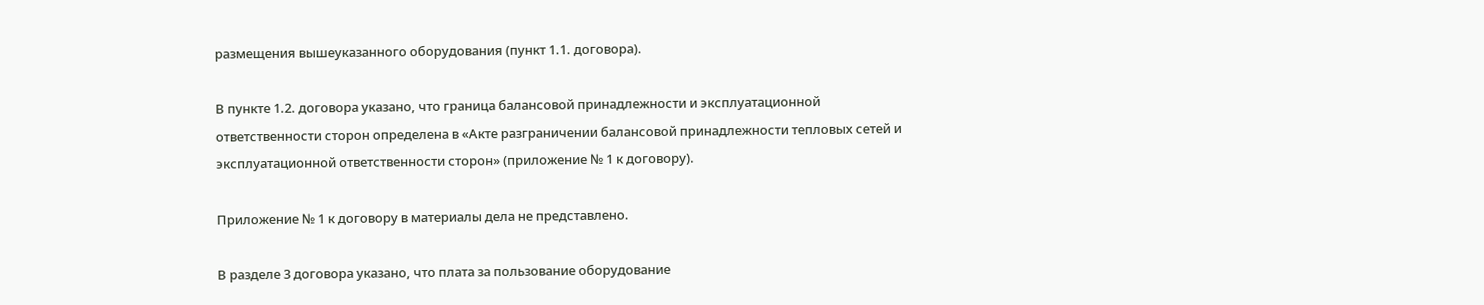размещения вышеуказанного оборудования (пункт 1.1. договора).

В пункте 1.2. договора указано, что граница балансовой принадлежности и эксплуатационной ответственности сторон определена в «Акте разграничении балансовой принадлежности тепловых сетей и эксплуатационной ответственности сторон» (приложение № 1 к договору).

Приложение № 1 к договору в материалы дела не представлено.

В разделе 3 договора указано, что плата за пользование оборудование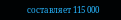составляет 115 000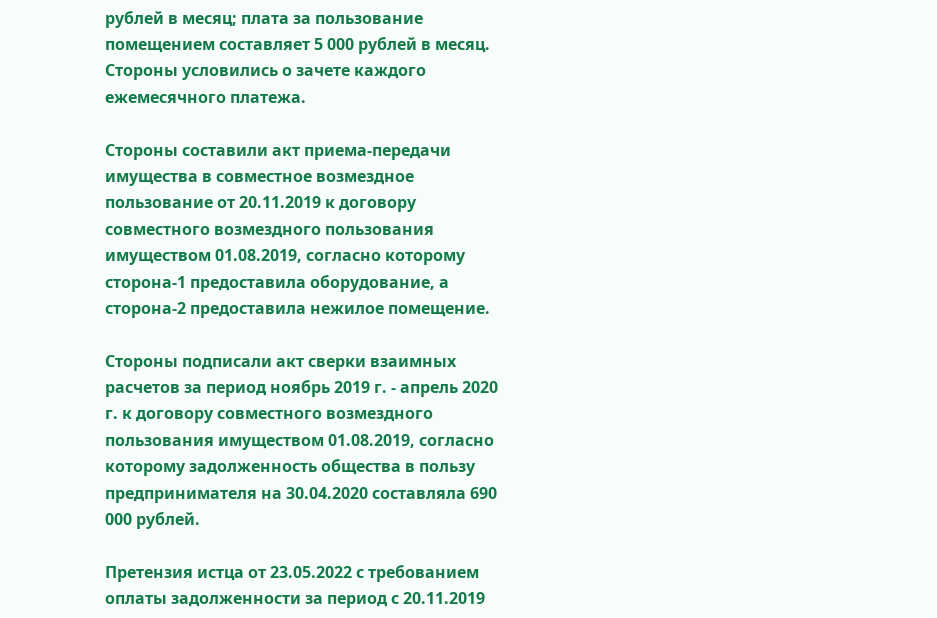рублей в месяц; плата за пользование помещением составляет 5 000 рублей в месяц. Стороны условились о зачете каждого ежемесячного платежа.

Стороны составили акт приема-передачи имущества в совместное возмездное пользование от 20.11.2019 к договору совместного возмездного пользования имуществом 01.08.2019, согласно которому сторона-1 предоставила оборудование, а сторона-2 предоставила нежилое помещение.

Стороны подписали акт сверки взаимных расчетов за период ноябрь 2019 г. - апрель 2020 г. к договору совместного возмездного пользования имуществом 01.08.2019, согласно которому задолженность общества в пользу предпринимателя на 30.04.2020 составляла 690 000 рублей.

Претензия истца от 23.05.2022 с требованием оплаты задолженности за период с 20.11.2019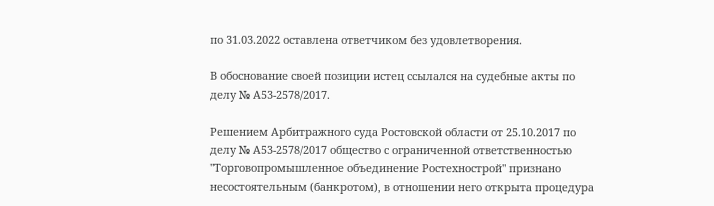по 31.03.2022 оставлена ответчиком без удовлетворения.

В обоснование своей позиции истец ссылался на судебные акты по делу № А53-2578/2017.

Решением Арбитражного суда Ростовской области от 25.10.2017 по делу № А53-2578/2017 общество с ограниченной ответственностью "Торговопромышленное объединение Ростехнострой" признано несостоятельным (банкротом), в отношении него открыта процедура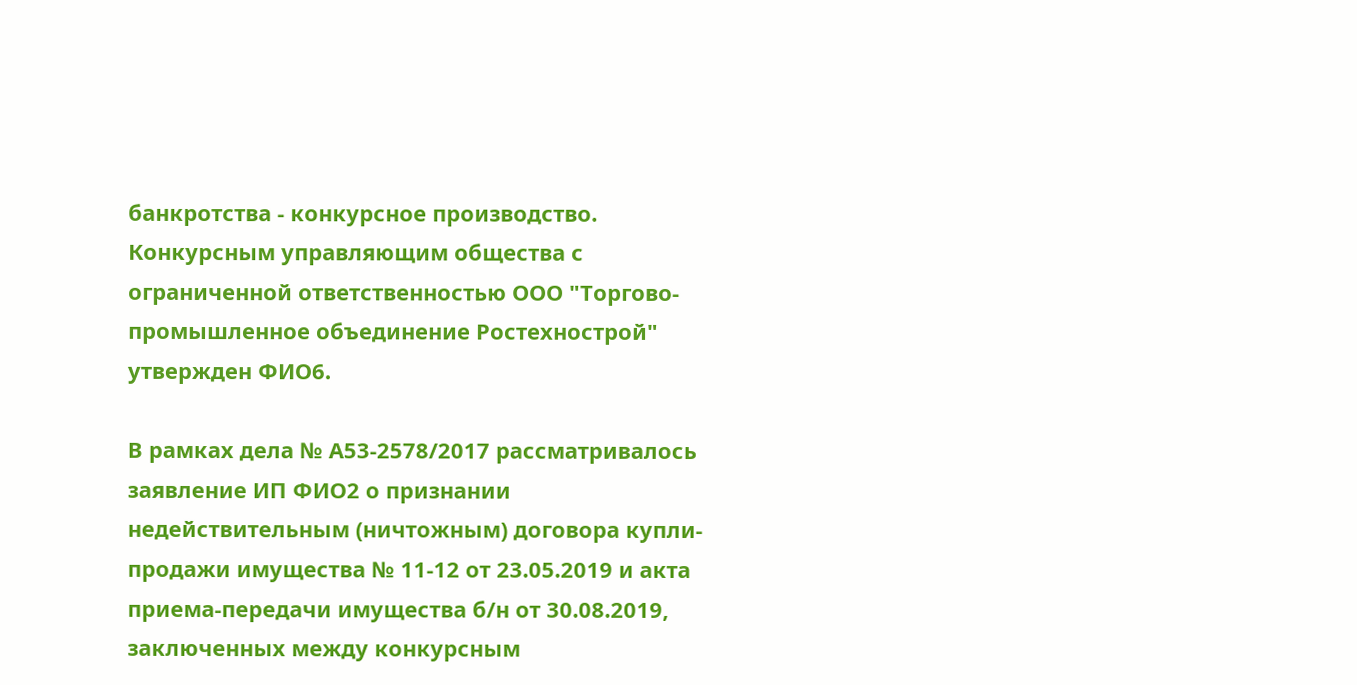банкротства - конкурсное производство. Конкурсным управляющим общества с ограниченной ответственностью ООО "Торгово-промышленное объединение Ростехнострой" утвержден ФИО6.

В рамках дела № А53-2578/2017 рассматривалось заявление ИП ФИО2 о признании недействительным (ничтожным) договора купли-продажи имущества № 11-12 от 23.05.2019 и акта приема-передачи имущества б/н от 30.08.2019, заключенных между конкурсным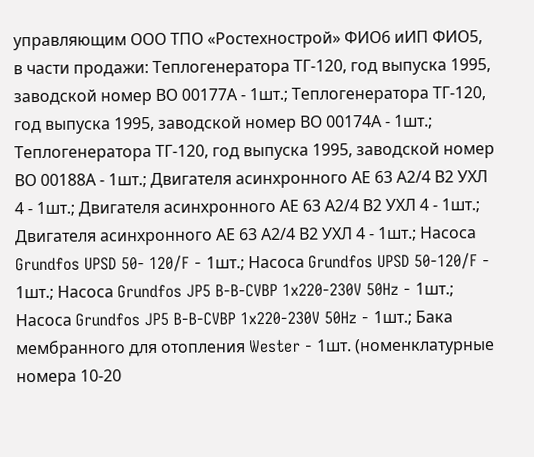управляющим ООО ТПО «Ростехнострой» ФИО6 иИП ФИО5, в части продажи: Теплогенератора ТГ-120, год выпуска 1995, заводской номер ВО 00177А - 1шт.; Теплогенератора ТГ-120, год выпуска 1995, заводской номер ВО 00174А - 1шт.; Теплогенератора ТГ-120, год выпуска 1995, заводской номер ВО 00188А - 1шт.; Двигателя асинхронного АЕ 63 А2/4 В2 УХЛ 4 - 1шт.; Двигателя асинхронного АЕ 63 А2/4 В2 УХЛ 4 - 1шт.; Двигателя асинхронного АЕ 63 А2/4 В2 УХЛ 4 - 1шт.; Насоса Grundfos UPSD 50- 120/F - 1шт.; Насоса Grundfos UPSD 50-120/F - 1шт.; Насоса Grundfos JP5 B-B-CVBP 1x220-230V 50Hz - 1шт.; Насоса Grundfos JP5 B-B-CVBP 1x220-230V 50Hz - 1шт.; Бака мембранного для отопления Wester - 1шт. (номенклатурные номера 10-20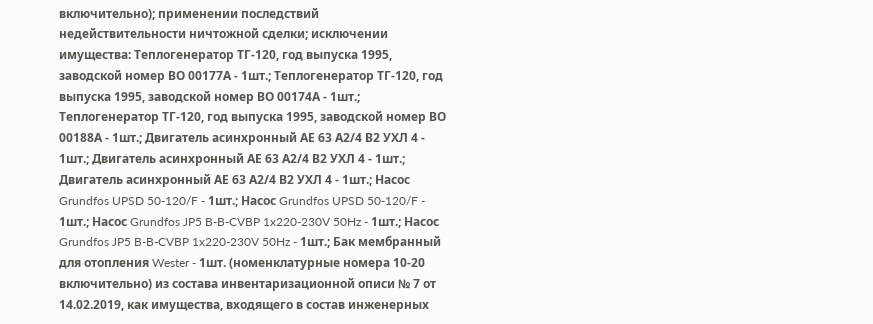включительно); применении последствий недействительности ничтожной сделки; исключении имущества: Теплогенератор ТГ-120, год выпуска 1995, заводской номер ВО 00177А - 1шт.; Теплогенератор ТГ-120, год выпуска 1995, заводской номер ВО 00174А - 1шт.; Теплогенератор ТГ-120, год выпуска 1995, заводской номер ВО 00188А - 1шт.; Двигатель асинхронный АЕ 63 А2/4 В2 УХЛ 4 - 1шт.; Двигатель асинхронный АЕ 63 А2/4 В2 УХЛ 4 - 1шт.; Двигатель асинхронный АЕ 63 А2/4 В2 УХЛ 4 - 1шт.; Насос Grundfos UPSD 50-120/F - 1шт.; Насос Grundfos UPSD 50-120/F - 1шт.; Насос Grundfos JP5 B-B-CVBP 1x220-230V 50Hz - 1шт.; Насос Grundfos JP5 B-B-CVBP 1x220-230V 50Hz - 1шт.; Бак мембранный для отопления Wester - 1шт. (номенклатурные номера 10-20 включительно) из состава инвентаризационной описи № 7 от 14.02.2019, как имущества, входящего в состав инженерных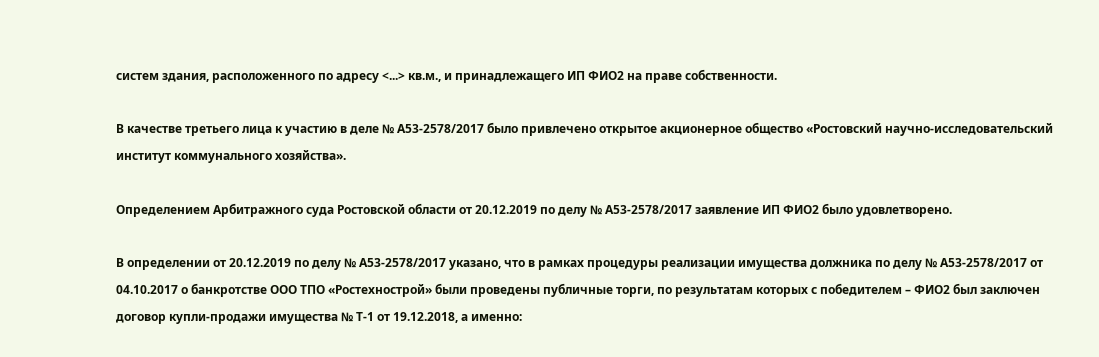систем здания, расположенного по адресу <...> кв.м., и принадлежащего ИП ФИО2 на праве собственности.

В качестве третьего лица к участию в деле № А53-2578/2017 было привлечено открытое акционерное общество «Ростовский научно-исследовательский институт коммунального хозяйства».

Определением Арбитражного суда Ростовской области от 20.12.2019 по делу № А53-2578/2017 заявление ИП ФИО2 было удовлетворено.

В определении от 20.12.2019 по делу № А53-2578/2017 указано, что в рамках процедуры реализации имущества должника по делу № А53-2578/2017 от 04.10.2017 о банкротстве ООО ТПО «Ростехнострой» были проведены публичные торги, по результатам которых с победителем – ФИО2 был заключен договор купли-продажи имущества № Т-1 от 19.12.2018, а именно: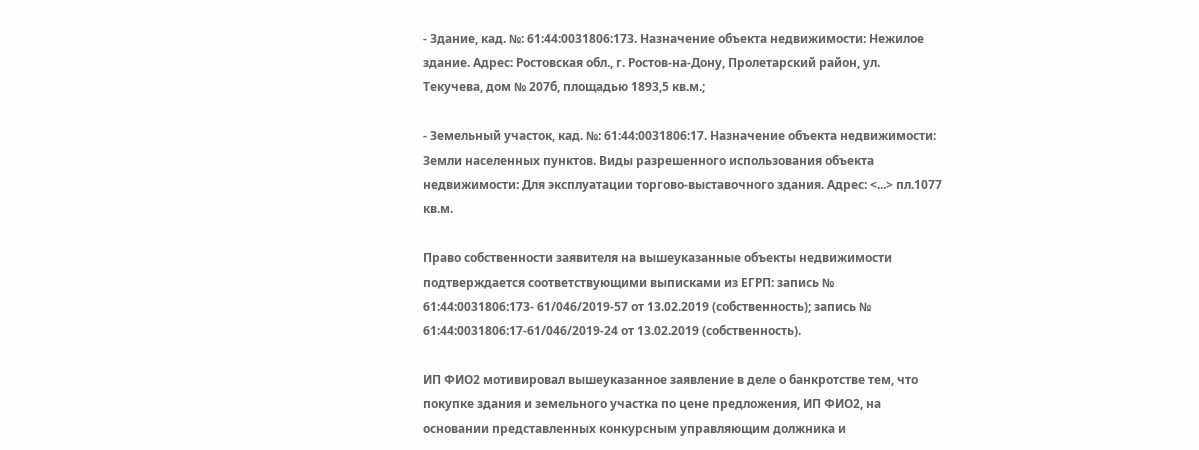- Здание, кад. №: 61:44:0031806:173. Назначение объекта недвижимости: Нежилое здание. Адрес: Ростовская обл., г. Ростов-на-Дону, Пролетарский район, ул. Текучева, дом № 207б, площадью 1893,5 кв.м.;

- Земельный участок, кад. №: 61:44:0031806:17. Назначение объекта недвижимости: Земли населенных пунктов. Виды разрешенного использования объекта недвижимости: Для эксплуатации торгово-выставочного здания. Адрес: <...> пл.1077 кв.м.

Право собственности заявителя на вышеуказанные объекты недвижимости подтверждается соответствующими выписками из ЕГРП: запись № 61:44:0031806:173- 61/046/2019-57 от 13.02.2019 (собственность); запись № 61:44:0031806:17-61/046/2019-24 от 13.02.2019 (собственность).

ИП ФИО2 мотивировал вышеуказанное заявление в деле о банкротстве тем, что покупке здания и земельного участка по цене предложения, ИП ФИО2, на основании представленных конкурсным управляющим должника и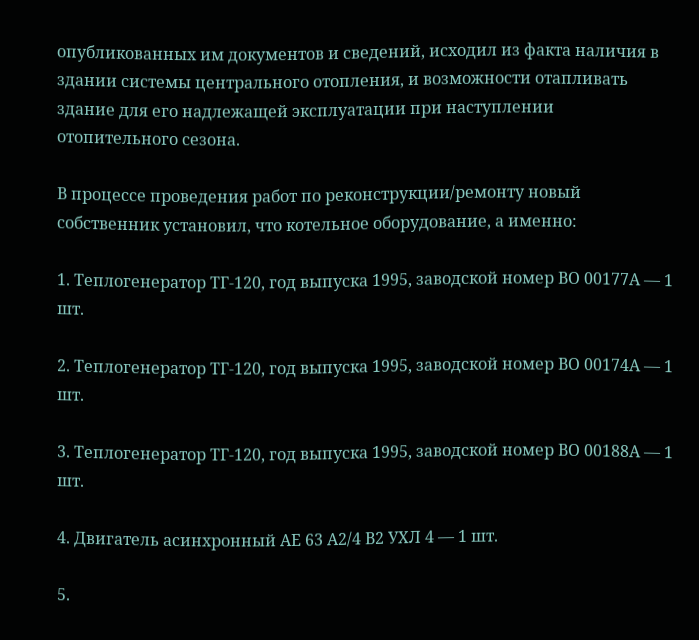опубликованных им документов и сведений, исходил из факта наличия в здании системы центрального отопления, и возможности отапливать здание для его надлежащей эксплуатации при наступлении отопительного сезона.

В процессе проведения работ по реконструкции/ремонту новый собственник установил, что котельное оборудование, а именно:

1. Теплогенератор ТГ-120, год выпуска 1995, заводской номер ВО 00177А — 1 шт.

2. Теплогенератор ТГ-120, год выпуска 1995, заводской номер ВО 00174А — 1 шт.

3. Теплогенератор ТГ-120, год выпуска 1995, заводской номер ВО 00188А — 1 шт.

4. Двигатель асинхронный АЕ 63 А2/4 В2 УХЛ 4 — 1 шт.

5.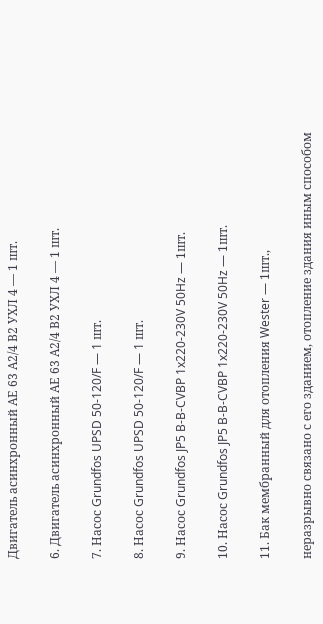Двигатель асинхронный АЕ 63 А2/4 В2 УХЛ 4 — 1 шт.

6. Двигатель асинхронный АЕ 63 А2/4 В2 УХЛ 4 — 1 шт.

7. Насос Grundfos UPSD 50-120/F — 1 шт.

8. Насос Grundfos UPSD 50-120/F — 1 шт.

9. Насос Grundfos JP5 B-B-CVBP 1x220-230V 50Hz — 1шт.

10. Насос Grundfos JP5 B-B-CVBP 1x220-230V 50Hz — 1шт.

11. Бак мембранный для отопления Wester — 1шт.,

неразрывно связано с его зданием, отопление здания иным способом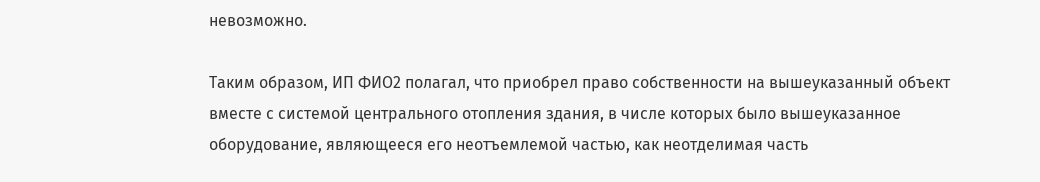невозможно.

Таким образом, ИП ФИО2 полагал, что приобрел право собственности на вышеуказанный объект вместе с системой центрального отопления здания, в числе которых было вышеуказанное оборудование, являющееся его неотъемлемой частью, как неотделимая часть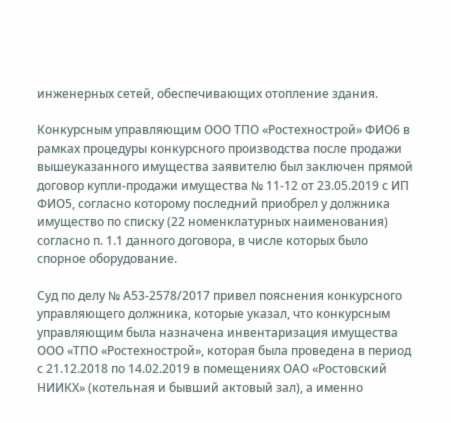инженерных сетей, обеспечивающих отопление здания.

Конкурсным управляющим ООО ТПО «Ростехнострой» ФИО6 в рамках процедуры конкурсного производства после продажи вышеуказанного имущества заявителю был заключен прямой договор купли-продажи имущества № 11-12 от 23.05.2019 с ИП ФИО5, согласно которому последний приобрел у должника имущество по списку (22 номенклатурных наименования) согласно п. 1.1 данного договора, в числе которых было спорное оборудование.

Суд по делу № А53-2578/2017 привел пояснения конкурсного управляющего должника, которые указал, что конкурсным управляющим была назначена инвентаризация имущества ООО «ТПО «Ростехнострой», которая была проведена в период с 21.12.2018 по 14.02.2019 в помещениях ОАО «Ростовский НИИКХ» (котельная и бывший актовый зал), а именно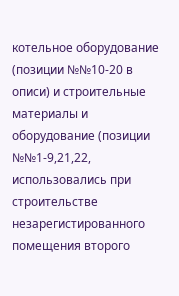котельное оборудование (позиции №№10-20 в описи) и строительные материалы и оборудование (позиции №№1-9,21,22, использовались при строительстве незарегистированного помещения второго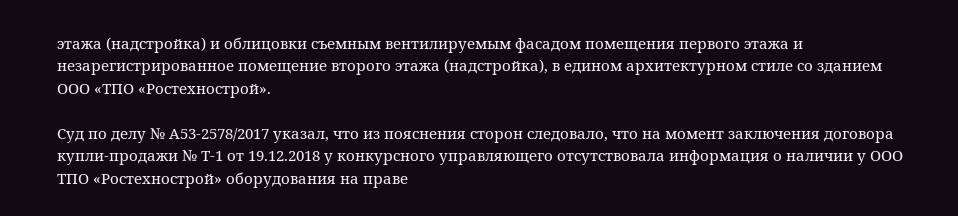этажа (надстройка) и облицовки съемным вентилируемым фасадом помещения первого этажа и незарегистрированное помещение второго этажа (надстройка), в едином архитектурном стиле со зданием ООО «ТПО «Ростехнострой».

Суд по делу № А53-2578/2017 указал, что из пояснения сторон следовало, что на момент заключения договора купли-продажи № Т-1 от 19.12.2018 у конкурсного управляющего отсутствовала информация о наличии у ООО ТПО «Ростехнострой» оборудования на праве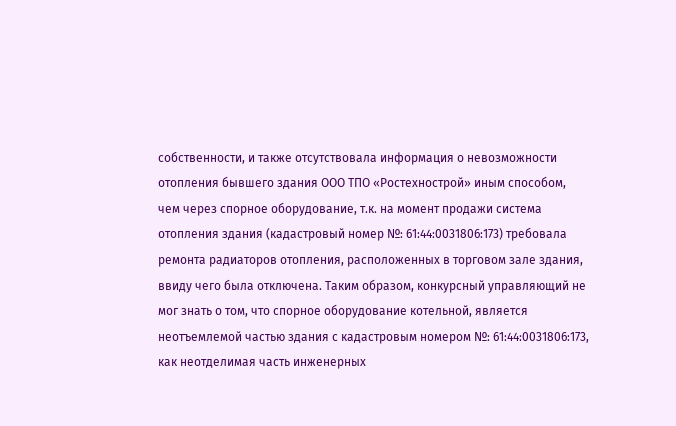собственности, и также отсутствовала информация о невозможности отопления бывшего здания ООО ТПО «Ростехнострой» иным способом, чем через спорное оборудование, т.к. на момент продажи система отопления здания (кадастровый номер №: 61:44:0031806:173) требовала ремонта радиаторов отопления, расположенных в торговом зале здания, ввиду чего была отключена. Таким образом, конкурсный управляющий не мог знать о том, что спорное оборудование котельной, является неотъемлемой частью здания с кадастровым номером №: 61:44:0031806:173, как неотделимая часть инженерных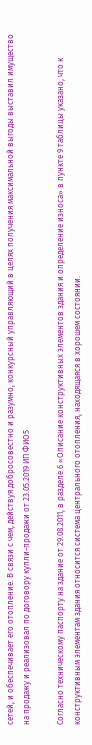сетей, и обеспечивает его отопление. В связи с чем, действуя добросовестно и разумно, конкурсный управляющий в целях получения максимальной выгоды выставил имущество на продажу и реализовал по договору купли-продажи от 23.05.2019 ИП ФИО5

Согласно техническому паспорту на здание от 29.08.2011, в разделе 6 «Описание конструктивных элементов здания и определение износа» в пункте 9 таблицы указано, что к конструктивным элементам здания относится система центрального отопления, находящаяся в хорошем состоянии.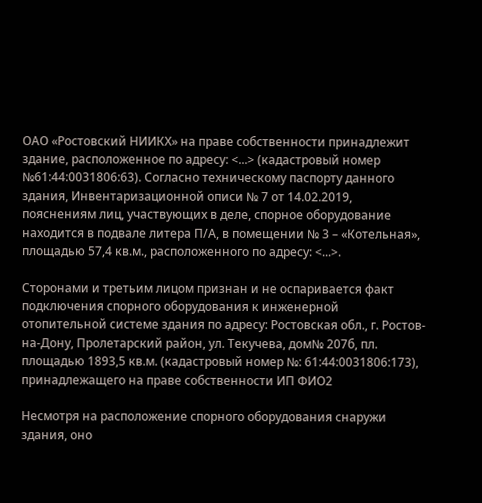ОАО «Ростовский НИИКХ» на праве собственности принадлежит здание, расположенное по адресу: <...> (кадастровый номер №61:44:0031806:63). Согласно техническому паспорту данного здания, Инвентаризационной описи № 7 от 14.02.2019, пояснениям лиц, участвующих в деле, спорное оборудование находится в подвале литера П/А, в помещении № 3 – «Котельная», площадью 57,4 кв.м., расположенного по адресу: <...>.

Сторонами и третьим лицом признан и не оспаривается факт подключения спорного оборудования к инженерной отопительной системе здания по адресу: Ростовская обл., г. Ростов-на-Дону, Пролетарский район, ул. Текучева, дом№ 207б, пл. площадью 1893,5 кв.м. (кадастровый номер №: 61:44:0031806:173), принадлежащего на праве собственности ИП ФИО2

Несмотря на расположение спорного оборудования снаружи здания, оно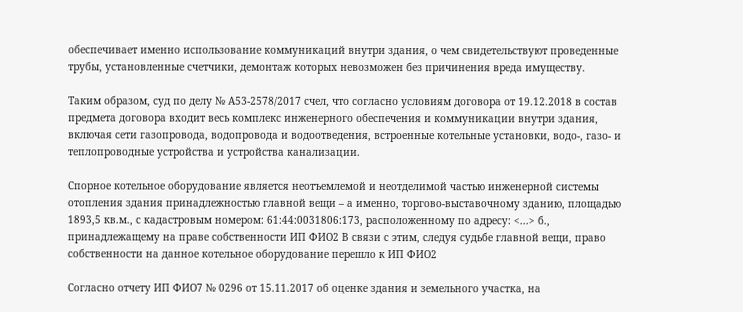обеспечивает именно использование коммуникаций внутри здания, о чем свидетельствуют проведенные трубы, установленные счетчики, демонтаж которых невозможен без причинения вреда имуществу.

Таким образом, суд по делу № А53-2578/2017 счел, что согласно условиям договора от 19.12.2018 в состав предмета договора входит весь комплекс инженерного обеспечения и коммуникации внутри здания, включая сети газопровода, водопровода и водоотведения, встроенные котельные установки, водо-, газо- и теплопроводные устройства и устройства канализации.

Спорное котельное оборудование является неотъемлемой и неотделимой частью инженерной системы отопления здания принадлежностью главной вещи – а именно, торгово-выставочному зданию, площадью 1893,5 кв.м., с кадастровым номером: 61:44:0031806:173, расположенному по адресу: <...> б., принадлежащему на праве собственности ИП ФИО2 В связи с этим, следуя судьбе главной вещи, право собственности на данное котельное оборудование перешло к ИП ФИО2

Согласно отчету ИП ФИО7 № 0296 от 15.11.2017 об оценке здания и земельного участка, на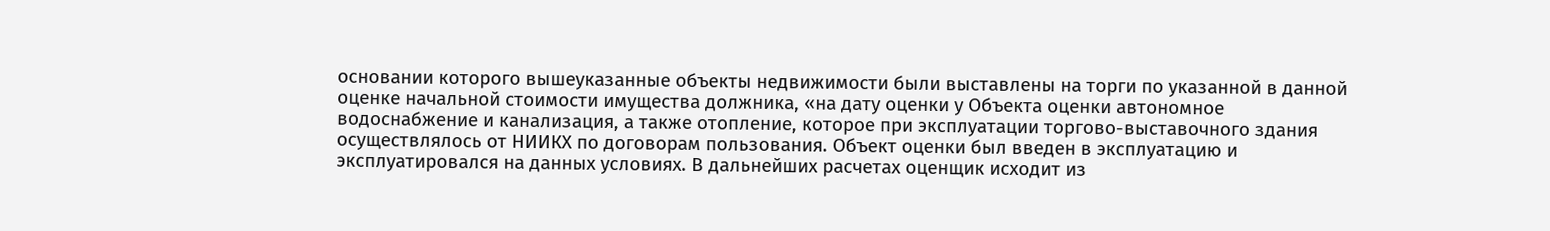основании которого вышеуказанные объекты недвижимости были выставлены на торги по указанной в данной оценке начальной стоимости имущества должника, «на дату оценки у Объекта оценки автономное водоснабжение и канализация, а также отопление, которое при эксплуатации торгово-выставочного здания осуществлялось от НИИКХ по договорам пользования. Объект оценки был введен в эксплуатацию и эксплуатировался на данных условиях. В дальнейших расчетах оценщик исходит из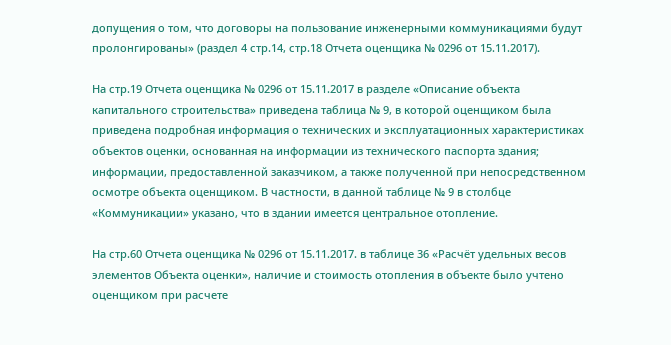допущения о том, что договоры на пользование инженерными коммуникациями будут пролонгированы» (раздел 4 стр.14, стр.18 Отчета оценщика № 0296 от 15.11.2017).

На стр.19 Отчета оценщика № 0296 от 15.11.2017 в разделе «Описание объекта капитального строительства» приведена таблица № 9, в которой оценщиком была приведена подробная информация о технических и эксплуатационных характеристиках объектов оценки, основанная на информации из технического паспорта здания; информации, предоставленной заказчиком, а также полученной при непосредственном осмотре объекта оценщиком. В частности, в данной таблице № 9 в столбце «Коммуникации» указано, что в здании имеется центральное отопление.

На стр.60 Отчета оценщика № 0296 от 15.11.2017. в таблице 36 «Расчёт удельных весов элементов Объекта оценки», наличие и стоимость отопления в объекте было учтено оценщиком при расчете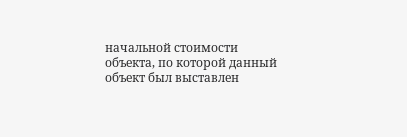начальной стоимости объекта, по которой данный объект был выставлен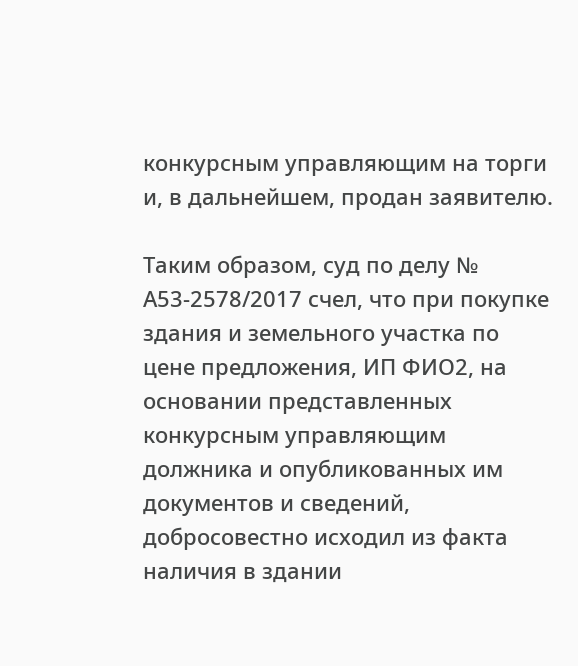конкурсным управляющим на торги и, в дальнейшем, продан заявителю.

Таким образом, суд по делу № А53-2578/2017 счел, что при покупке здания и земельного участка по цене предложения, ИП ФИО2, на основании представленных конкурсным управляющим должника и опубликованных им документов и сведений, добросовестно исходил из факта наличия в здании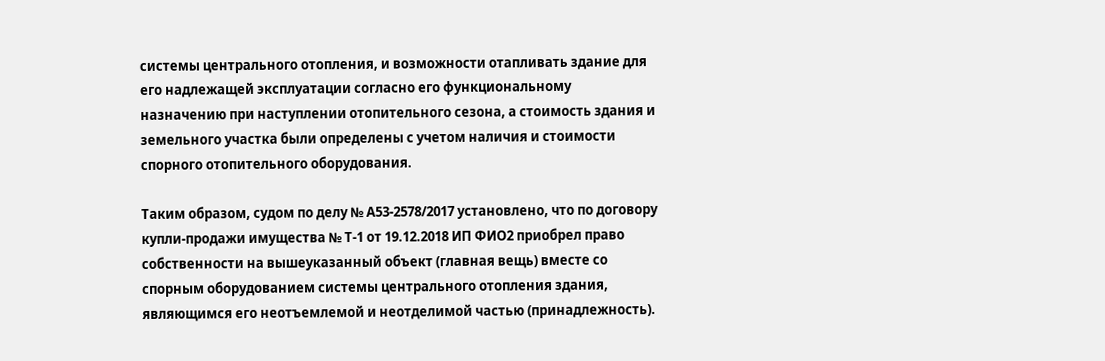системы центрального отопления, и возможности отапливать здание для его надлежащей эксплуатации согласно его функциональному назначению при наступлении отопительного сезона, а стоимость здания и земельного участка были определены с учетом наличия и стоимости спорного отопительного оборудования.

Таким образом, судом по делу № А53-2578/2017 установлено, что по договору купли-продажи имущества № Т-1 от 19.12.2018 ИП ФИО2 приобрел право собственности на вышеуказанный объект (главная вещь) вместе со спорным оборудованием системы центрального отопления здания, являющимся его неотъемлемой и неотделимой частью (принадлежность).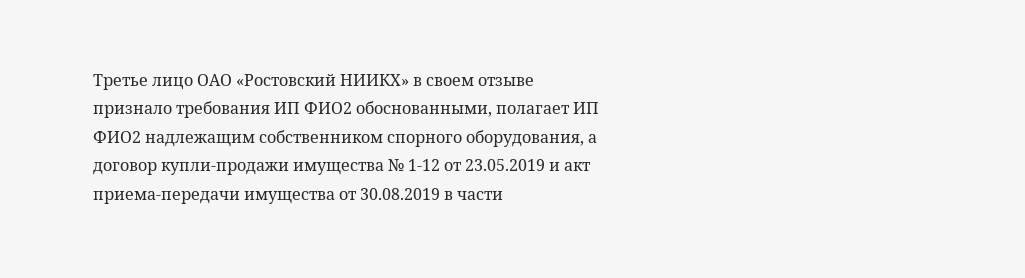Третье лицо ОАО «Ростовский НИИКХ» в своем отзыве признало требования ИП ФИО2 обоснованными, полагает ИП ФИО2 надлежащим собственником спорного оборудования, а договор купли-продажи имущества № 1-12 от 23.05.2019 и акт приема-передачи имущества от 30.08.2019 в части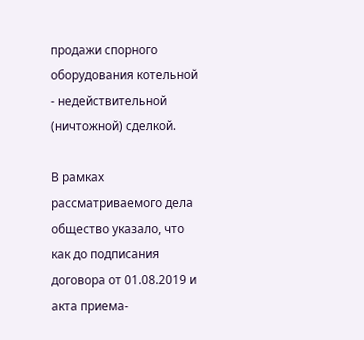продажи спорного оборудования котельной - недействительной (ничтожной) сделкой.

В рамках рассматриваемого дела общество указало, что как до подписания договора от 01.08.2019 и акта приема-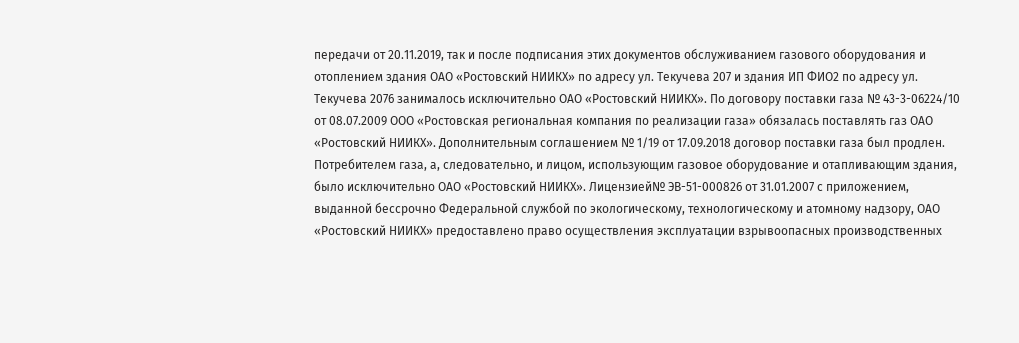передачи от 20.11.2019, так и после подписания этих документов обслуживанием газового оборудования и отоплением здания ОАО «Ростовский НИИКХ» по адресу ул. Текучева 207 и здания ИП ФИО2 по адресу ул. Текучева 2076 занималось исключительно ОАО «Ростовский НИИКХ». По договору поставки газа № 43-3-06224/10 от 08.07.2009 ООО «Ростовская региональная компания по реализации газа» обязалась поставлять газ ОАО «Ростовский НИИКХ». Дополнительным соглашением № 1/19 от 17.09.2018 договор поставки газа был продлен. Потребителем газа, а, следовательно, и лицом, использующим газовое оборудование и отапливающим здания, было исключительно ОАО «Ростовский НИИКХ». Лицензией№ ЭВ-51-000826 от 31.01.2007 с приложением, выданной бессрочно Федеральной службой по экологическому, технологическому и атомному надзору, ОАО «Ростовский НИИКХ» предоставлено право осуществления эксплуатации взрывоопасных производственных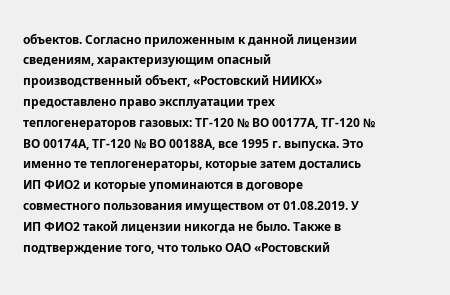объектов. Согласно приложенным к данной лицензии сведениям, характеризующим опасный производственный объект, «Ростовский НИИКХ» предоставлено право эксплуатации трех теплогенераторов газовых: ТГ-120 № ВО 00177А, ТГ-120 № ВО 00174А, ТГ-120 № ВО 00188А, все 1995 г. выпуска. Это именно те теплогенераторы, которые затем достались ИП ФИО2 и которые упоминаются в договоре совместного пользования имуществом от 01.08.2019. У ИП ФИО2 такой лицензии никогда не было. Также в подтверждение того, что только ОАО «Ростовский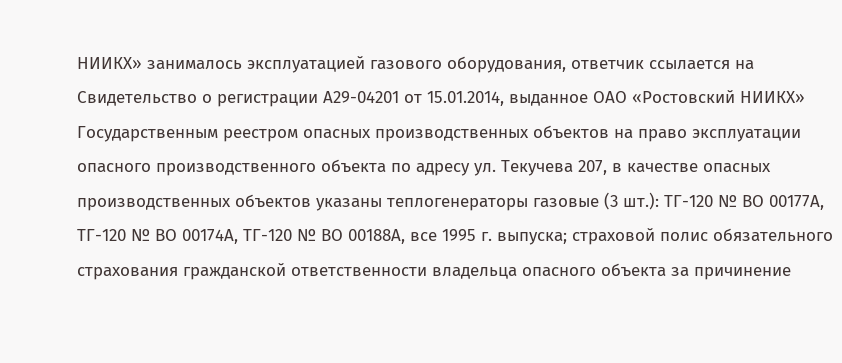НИИКХ» занималось эксплуатацией газового оборудования, ответчик ссылается на Свидетельство о регистрации А29-04201 от 15.01.2014, выданное ОАО «Ростовский НИИКХ» Государственным реестром опасных производственных объектов на право эксплуатации опасного производственного объекта по адресу ул. Текучева 207, в качестве опасных производственных объектов указаны теплогенераторы газовые (3 шт.): ТГ-120 № ВО 00177А, ТГ-120 № ВО 00174А, ТГ-120 № ВО 00188А, все 1995 г. выпуска; страховой полис обязательного страхования гражданской ответственности владельца опасного объекта за причинение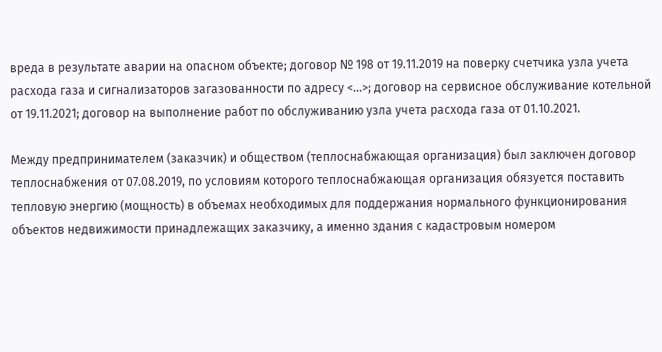вреда в результате аварии на опасном объекте; договор № 198 от 19.11.2019 на поверку счетчика узла учета расхода газа и сигнализаторов загазованности по адресу <...>; договор на сервисное обслуживание котельной от 19.11.2021; договор на выполнение работ по обслуживанию узла учета расхода газа от 01.10.2021.

Между предпринимателем (заказчик) и обществом (теплоснабжающая организация) был заключен договор теплоснабжения от 07.08.2019, по условиям которого теплоснабжающая организация обязуется поставить тепловую энергию (мощность) в объемах необходимых для поддержания нормального функционирования объектов недвижимости принадлежащих заказчику, а именно здания с кадастровым номером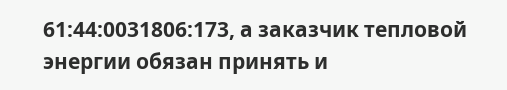61:44:0031806:173, а заказчик тепловой энергии обязан принять и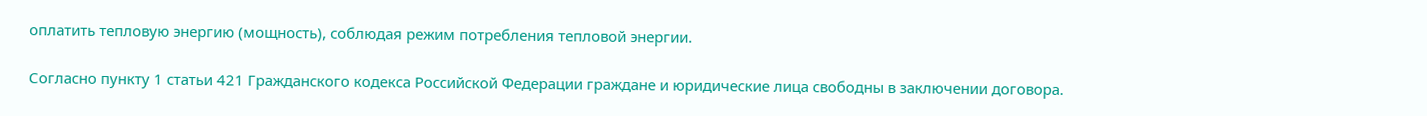оплатить тепловую энергию (мощность), соблюдая режим потребления тепловой энергии.

Согласно пункту 1 статьи 421 Гражданского кодекса Российской Федерации граждане и юридические лица свободны в заключении договора.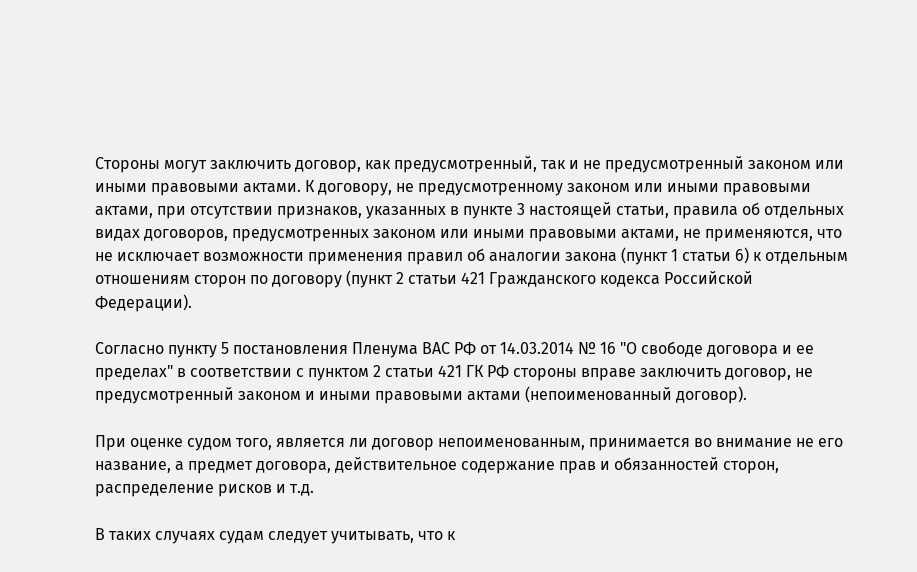Стороны могут заключить договор, как предусмотренный, так и не предусмотренный законом или иными правовыми актами. К договору, не предусмотренному законом или иными правовыми актами, при отсутствии признаков, указанных в пункте 3 настоящей статьи, правила об отдельных видах договоров, предусмотренных законом или иными правовыми актами, не применяются, что не исключает возможности применения правил об аналогии закона (пункт 1 статьи 6) к отдельным отношениям сторон по договору (пункт 2 статьи 421 Гражданского кодекса Российской Федерации).

Согласно пункту 5 постановления Пленума ВАС РФ от 14.03.2014 № 16 "О свободе договора и ее пределах" в соответствии с пунктом 2 статьи 421 ГК РФ стороны вправе заключить договор, не предусмотренный законом и иными правовыми актами (непоименованный договор).

При оценке судом того, является ли договор непоименованным, принимается во внимание не его название, а предмет договора, действительное содержание прав и обязанностей сторон, распределение рисков и т.д.

В таких случаях судам следует учитывать, что к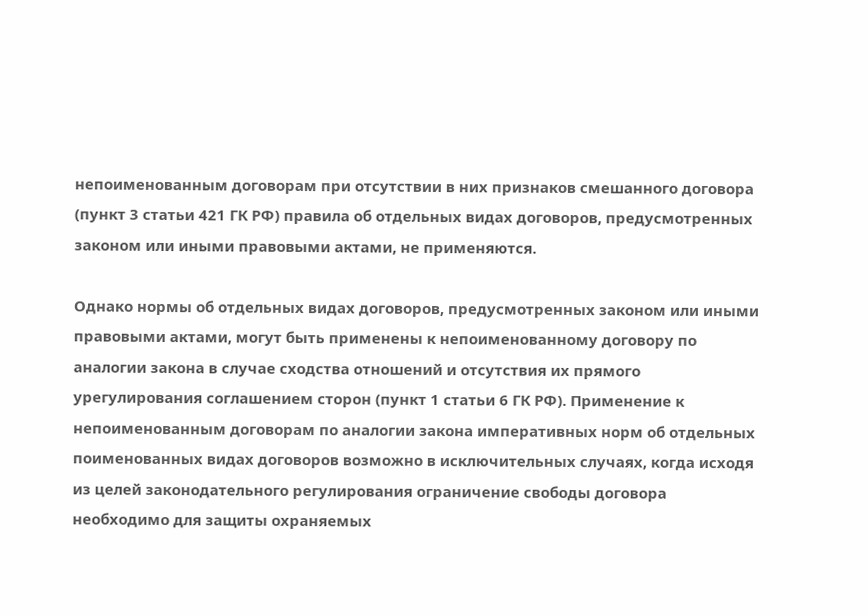непоименованным договорам при отсутствии в них признаков смешанного договора (пункт 3 статьи 421 ГК РФ) правила об отдельных видах договоров, предусмотренных законом или иными правовыми актами, не применяются.

Однако нормы об отдельных видах договоров, предусмотренных законом или иными правовыми актами, могут быть применены к непоименованному договору по аналогии закона в случае сходства отношений и отсутствия их прямого урегулирования соглашением сторон (пункт 1 статьи 6 ГК РФ). Применение к непоименованным договорам по аналогии закона императивных норм об отдельных поименованных видах договоров возможно в исключительных случаях, когда исходя из целей законодательного регулирования ограничение свободы договора необходимо для защиты охраняемых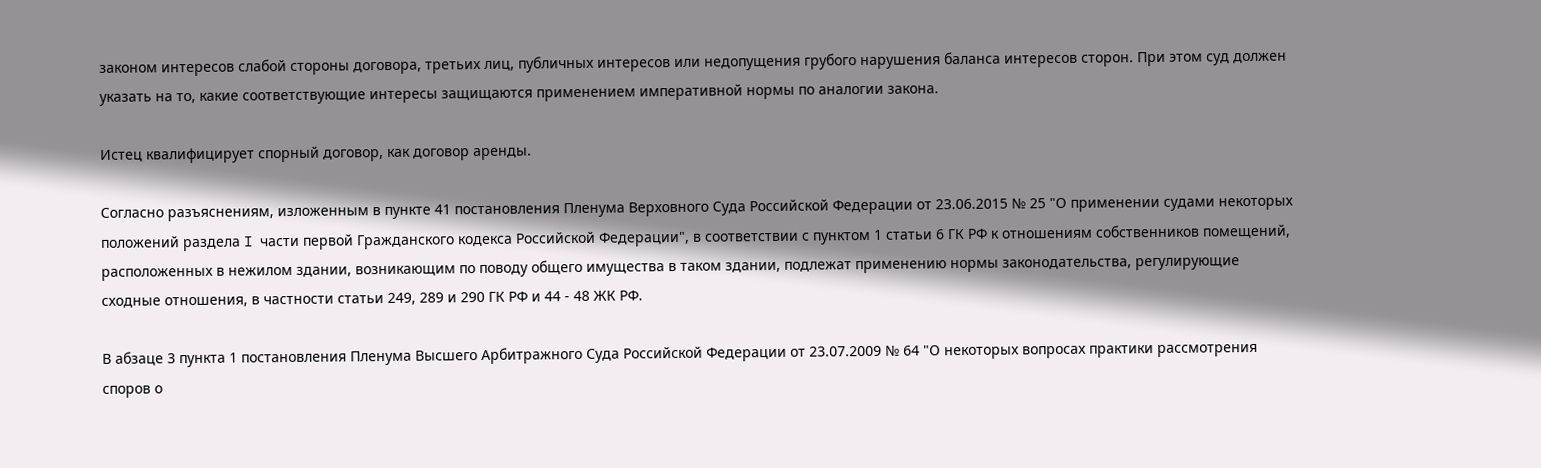законом интересов слабой стороны договора, третьих лиц, публичных интересов или недопущения грубого нарушения баланса интересов сторон. При этом суд должен указать на то, какие соответствующие интересы защищаются применением императивной нормы по аналогии закона.

Истец квалифицирует спорный договор, как договор аренды.

Согласно разъяснениям, изложенным в пункте 41 постановления Пленума Верховного Суда Российской Федерации от 23.06.2015 № 25 "О применении судами некоторых положений раздела I части первой Гражданского кодекса Российской Федерации", в соответствии с пунктом 1 статьи 6 ГК РФ к отношениям собственников помещений, расположенных в нежилом здании, возникающим по поводу общего имущества в таком здании, подлежат применению нормы законодательства, регулирующие сходные отношения, в частности статьи 249, 289 и 290 ГК РФ и 44 - 48 ЖК РФ.

В абзаце 3 пункта 1 постановления Пленума Высшего Арбитражного Суда Российской Федерации от 23.07.2009 № 64 "О некоторых вопросах практики рассмотрения споров о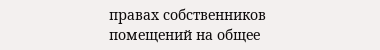правах собственников помещений на общее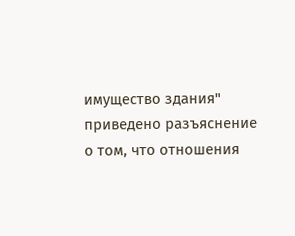имущество здания" приведено разъяснение о том, что отношения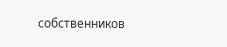собственников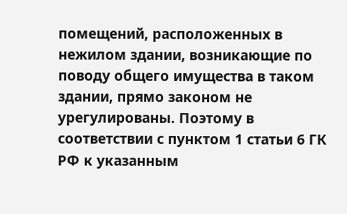помещений, расположенных в нежилом здании, возникающие по поводу общего имущества в таком здании, прямо законом не урегулированы. Поэтому в соответствии с пунктом 1 статьи 6 ГК РФ к указанным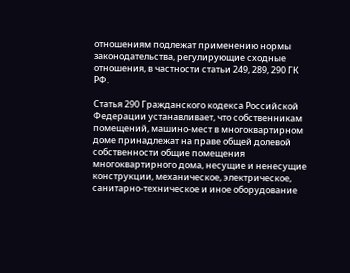отношениям подлежат применению нормы законодательства, регулирующие сходные отношения, в частности статьи 249, 289, 290 ГК РФ.

Статья 290 Гражданского кодекса Российской Федерации устанавливает, что собственникам помещений, машино-мест в многоквартирном доме принадлежат на праве общей долевой собственности общие помещения многоквартирного дома, несущие и ненесущие конструкции, механическое, электрическое, санитарно-техническое и иное оборудование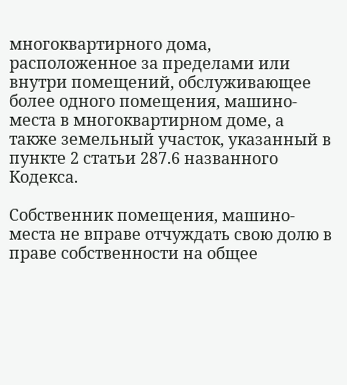многоквартирного дома, расположенное за пределами или внутри помещений, обслуживающее более одного помещения, машино-места в многоквартирном доме, а также земельный участок, указанный в пункте 2 статьи 287.6 названного Кодекса.

Собственник помещения, машино-места не вправе отчуждать свою долю в праве собственности на общее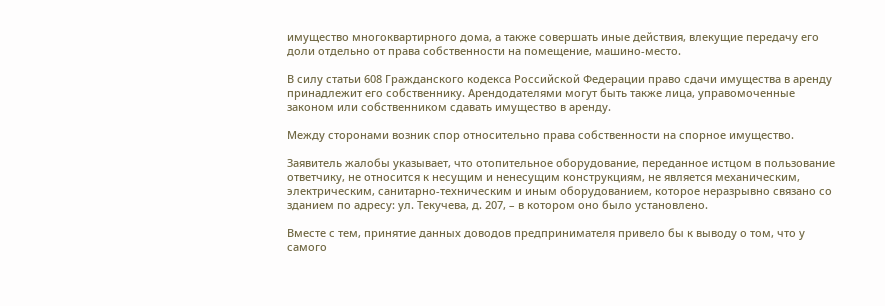имущество многоквартирного дома, а также совершать иные действия, влекущие передачу его доли отдельно от права собственности на помещение, машино-место.

В силу статьи 608 Гражданского кодекса Российской Федерации право сдачи имущества в аренду принадлежит его собственнику. Арендодателями могут быть также лица, управомоченные законом или собственником сдавать имущество в аренду.

Между сторонами возник спор относительно права собственности на спорное имущество.

Заявитель жалобы указывает, что отопительное оборудование, переданное истцом в пользование ответчику, не относится к несущим и ненесущим конструкциям, не является механическим, электрическим, санитарно-техническим и иным оборудованием, которое неразрывно связано со зданием по адресу: ул. Текучева, д. 207, – в котором оно было установлено.

Вместе с тем, принятие данных доводов предпринимателя привело бы к выводу о том, что у самого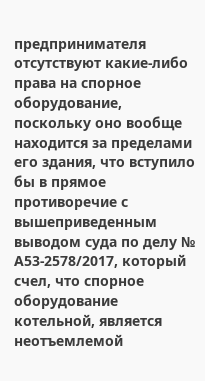предпринимателя отсутствуют какие-либо права на спорное оборудование, поскольку оно вообще находится за пределами его здания, что вступило бы в прямое противоречие с вышеприведенным выводом суда по делу № А53-2578/2017, который счел, что спорное оборудование котельной, является неотъемлемой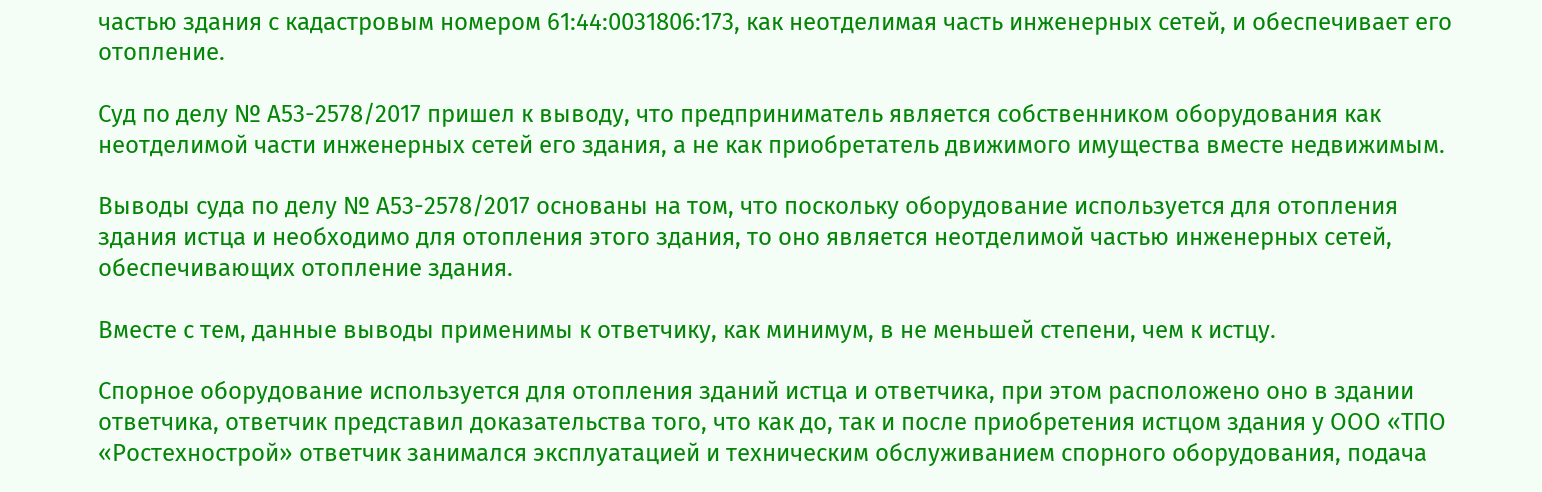частью здания с кадастровым номером 61:44:0031806:173, как неотделимая часть инженерных сетей, и обеспечивает его отопление.

Суд по делу № А53-2578/2017 пришел к выводу, что предприниматель является собственником оборудования как неотделимой части инженерных сетей его здания, а не как приобретатель движимого имущества вместе недвижимым.

Выводы суда по делу № А53-2578/2017 основаны на том, что поскольку оборудование используется для отопления здания истца и необходимо для отопления этого здания, то оно является неотделимой частью инженерных сетей, обеспечивающих отопление здания.

Вместе с тем, данные выводы применимы к ответчику, как минимум, в не меньшей степени, чем к истцу.

Спорное оборудование используется для отопления зданий истца и ответчика, при этом расположено оно в здании ответчика, ответчик представил доказательства того, что как до, так и после приобретения истцом здания у ООО «ТПО «Ростехнострой» ответчик занимался эксплуатацией и техническим обслуживанием спорного оборудования, подача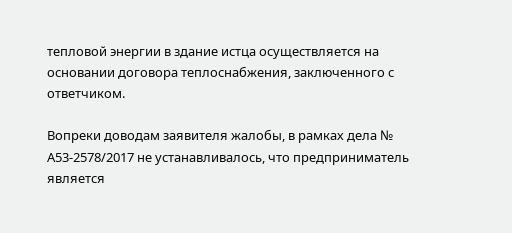тепловой энергии в здание истца осуществляется на основании договора теплоснабжения, заключенного с ответчиком.

Вопреки доводам заявителя жалобы, в рамках дела № А53-2578/2017 не устанавливалось, что предприниматель является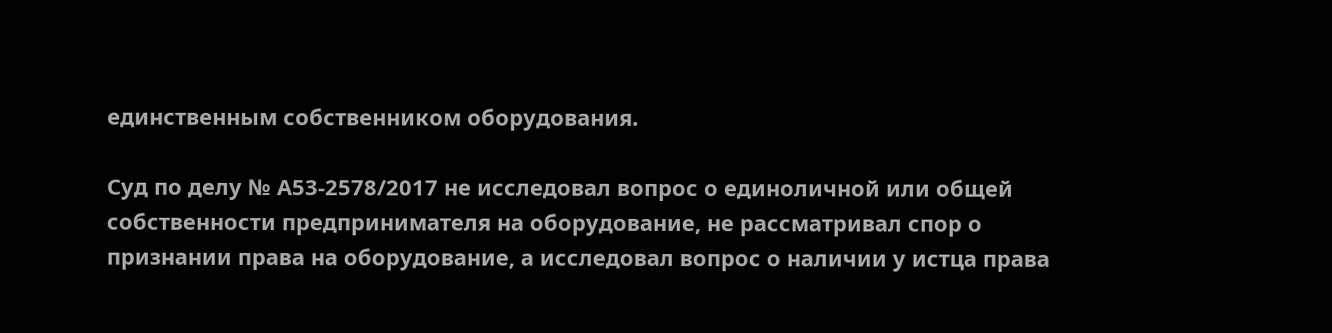единственным собственником оборудования.

Суд по делу № А53-2578/2017 не исследовал вопрос о единоличной или общей собственности предпринимателя на оборудование, не рассматривал спор о признании права на оборудование, а исследовал вопрос о наличии у истца права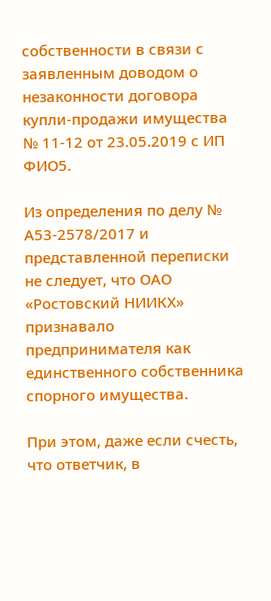собственности в связи с заявленным доводом о незаконности договора купли-продажи имущества № 11-12 от 23.05.2019 с ИП ФИО5.

Из определения по делу № А53-2578/2017 и представленной переписки не следует, что ОАО «Ростовский НИИКХ» признавало предпринимателя как единственного собственника спорного имущества.

При этом, даже если счесть, что ответчик, в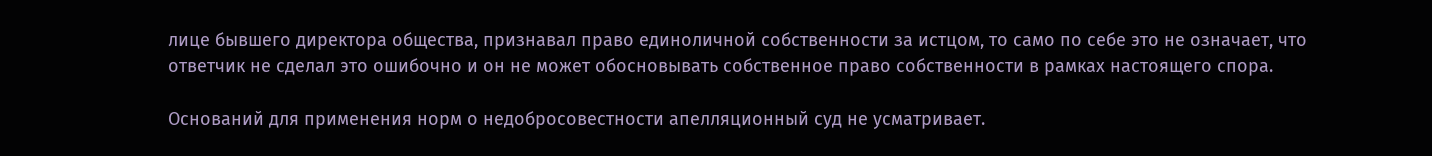лице бывшего директора общества, признавал право единоличной собственности за истцом, то само по себе это не означает, что ответчик не сделал это ошибочно и он не может обосновывать собственное право собственности в рамках настоящего спора.

Оснований для применения норм о недобросовестности апелляционный суд не усматривает.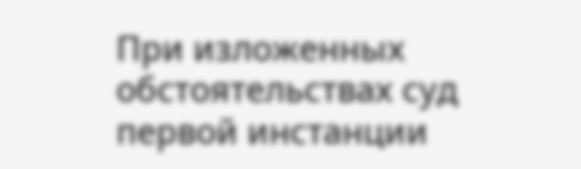При изложенных обстоятельствах суд первой инстанции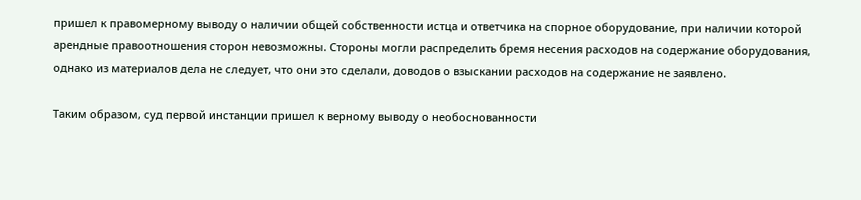пришел к правомерному выводу о наличии общей собственности истца и ответчика на спорное оборудование, при наличии которой арендные правоотношения сторон невозможны. Стороны могли распределить бремя несения расходов на содержание оборудования, однако из материалов дела не следует, что они это сделали, доводов о взыскании расходов на содержание не заявлено.

Таким образом, суд первой инстанции пришел к верному выводу о необоснованности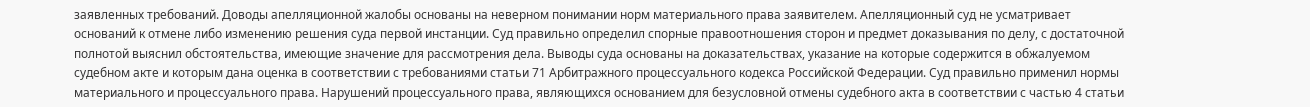заявленных требований. Доводы апелляционной жалобы основаны на неверном понимании норм материального права заявителем. Апелляционный суд не усматривает оснований к отмене либо изменению решения суда первой инстанции. Суд правильно определил спорные правоотношения сторон и предмет доказывания по делу, с достаточной полнотой выяснил обстоятельства, имеющие значение для рассмотрения дела. Выводы суда основаны на доказательствах, указание на которые содержится в обжалуемом судебном акте и которым дана оценка в соответствии с требованиями статьи 71 Арбитражного процессуального кодекса Российской Федерации. Суд правильно применил нормы материального и процессуального права. Нарушений процессуального права, являющихся основанием для безусловной отмены судебного акта в соответствии с частью 4 статьи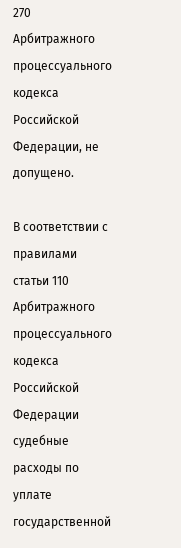270 Арбитражного процессуального кодекса Российской Федерации, не допущено.

В соответствии с правилами статьи 110 Арбитражного процессуального кодекса Российской Федерации судебные расходы по уплате государственной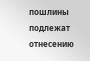пошлины подлежат отнесению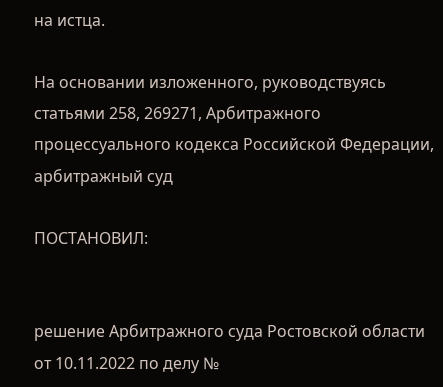на истца.

На основании изложенного, руководствуясь статьями 258, 269271, Арбитражного процессуального кодекса Российской Федерации, арбитражный суд

ПОСТАНОВИЛ:


решение Арбитражного суда Ростовской области от 10.11.2022 по делу №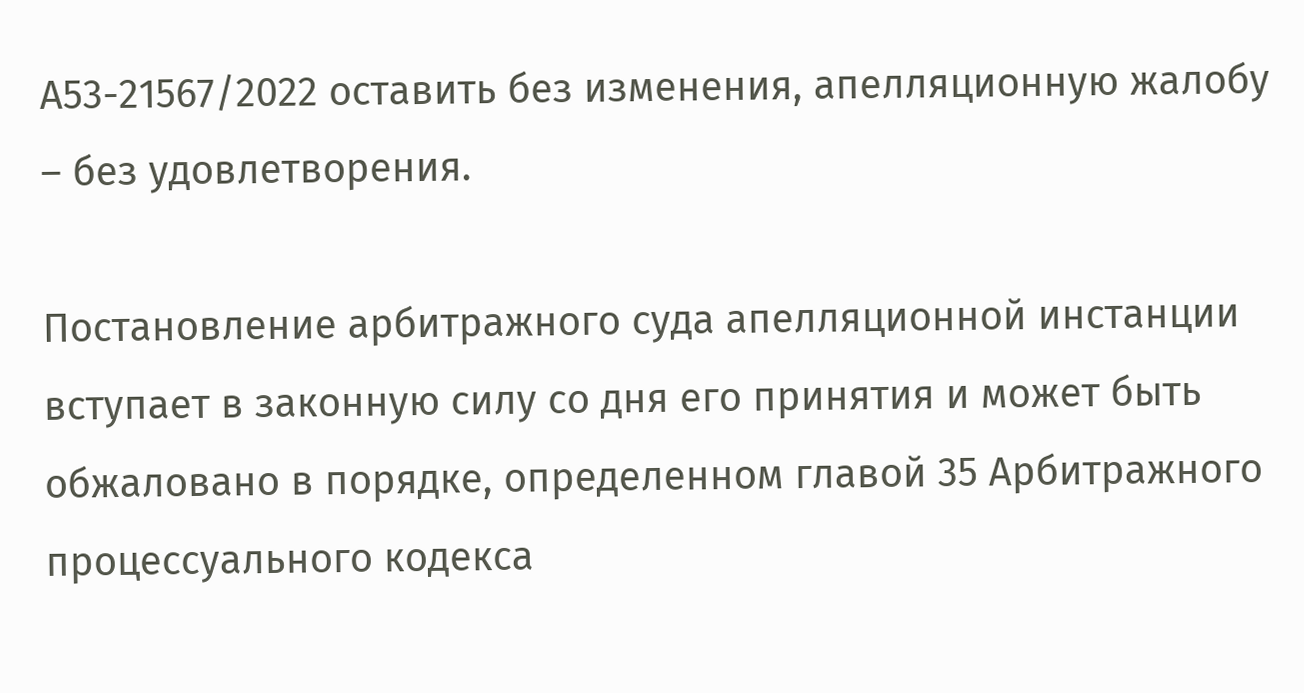А53-21567/2022 оставить без изменения, апелляционную жалобу – без удовлетворения.

Постановление арбитражного суда апелляционной инстанции вступает в законную силу со дня его принятия и может быть обжаловано в порядке, определенном главой 35 Арбитражного процессуального кодекса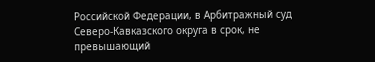Российской Федерации, в Арбитражный суд Северо-Кавказского округа в срок, не превышающий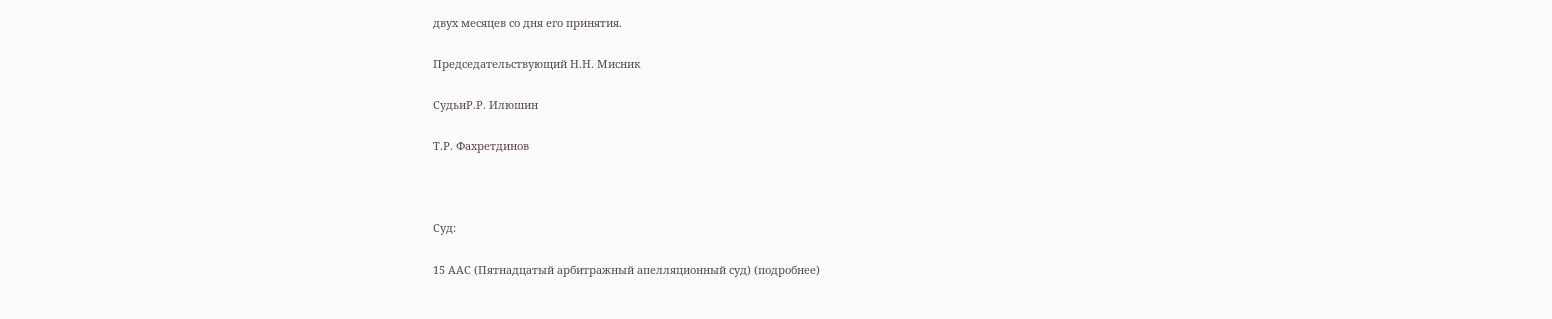двух месяцев со дня его принятия.

Председательствующий Н.Н. Мисник

СудьиР.Р. Илюшин

Т.Р. Фахретдинов



Суд:

15 ААС (Пятнадцатый арбитражный апелляционный суд) (подробнее)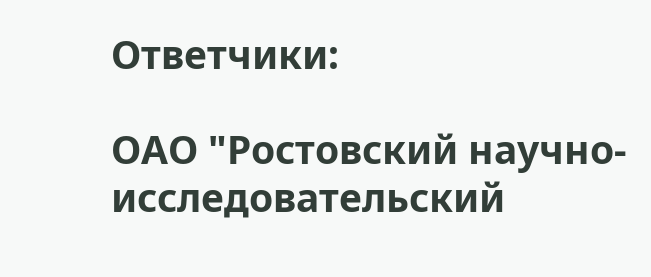Ответчики:

ОАО "Ростовский научно-исследовательский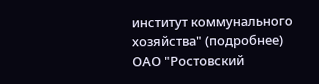институт коммунального хозяйства" (подробнее)
ОАО "Ростовский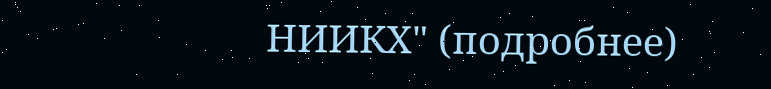НИИКХ" (подробнее)